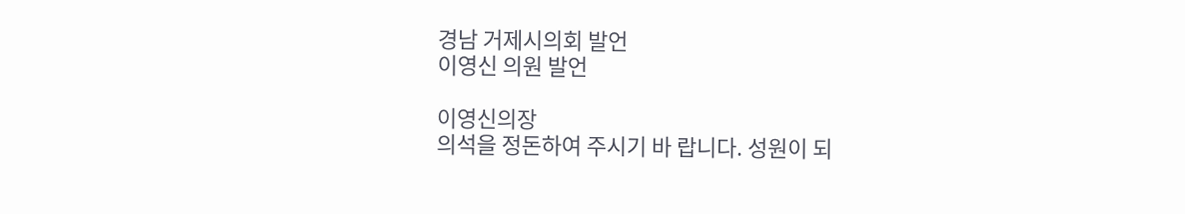경남 거제시의회 발언
이영신 의원 발언

이영신의장
의석을 정돈하여 주시기 바 랍니다. 성원이 되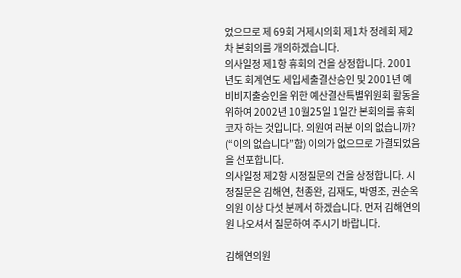었으므로 제 69회 거제시의회 제1차 정례회 제2차 본회의를 개의하겠습니다.
의사일정 제1항 휴회의 건을 상정합니다. 2001년도 회계연도 세입세출결산승인 및 2001년 예비비지출승인을 위한 예산결산특별위원회 활동을 위하여 2002년 10월25일 1일간 본회의를 휴회코자 하는 것입니다. 의원여 러분 이의 없습니까? (“이의 없습니다”함) 이의가 없으므로 가결되었음을 선포합니다.
의사일정 제2항 시정질문의 건을 상정합니다. 시정질문은 김해연, 천종완, 김재도, 박영조, 권순옥의원 이상 다섯 분께서 하겠습니다. 먼저 김해연의원 나오셔서 질문하여 주시기 바랍니다.

김해연의원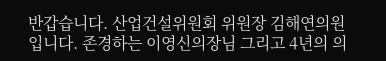반갑습니다. 산업건설위원회 위원장 김해연의원입니다. 존경하는 이영신의장님 그리고 4년의 의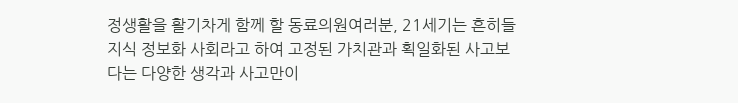정생활을 활기차게 함께 할 동료의원여러분, 21세기는 흔히들 지식 정보화 사회라고 하여 고정된 가치관과 획일화된 사고보다는 다양한 생각과 사고만이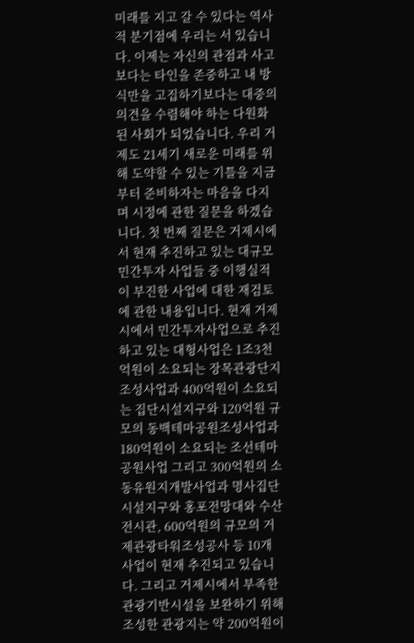미래를 지고 갈 수 있다는 역사적 분기점에 우리는 서 있습니다. 이제는 자신의 관점과 사고보다는 타인을 존중하고 내 방식만을 고집하기보다는 대중의 의견을 수렴해야 하는 다원화된 사회가 되었습니다. 우리 거제도 21세기 새로운 미래를 위해 도약할 수 있는 기틀을 지금부터 준비하자는 마음을 다지며 시정에 관한 질문을 하겠습니다. 첫 번째 질문은 거제시에서 현재 추진하고 있는 대규모 민간투자 사업들 중 이행실적이 부진한 사업에 대한 재검토에 관한 내용입니다. 현재 거제시에서 민간투자사업으로 추진하고 있는 대형사업은 1조3천억원이 소요되는 장목관광단지 조성사업과 400억원이 소요되는 집단시설지구와 120억원 규모의 동백테마공원조성사업과 180억원이 소요되는 조선테마공원사업 그리고 300억원의 소동유원지개발사업과 명사집단시설지구와 홍포전망대와 수산전시관, 600억원의 규모의 거제관광타워조성공사 등 10개 사업이 현재 추진되고 있습니다. 그리고 거제시에서 부족한 관광기반시설을 보완하기 위해 조성한 관광지는 약 200억원이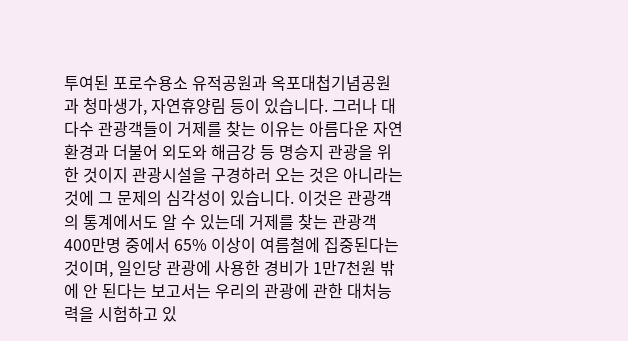투여된 포로수용소 유적공원과 옥포대첩기념공원과 청마생가, 자연휴양림 등이 있습니다. 그러나 대다수 관광객들이 거제를 찾는 이유는 아름다운 자연환경과 더불어 외도와 해금강 등 명승지 관광을 위한 것이지 관광시설을 구경하러 오는 것은 아니라는 것에 그 문제의 심각성이 있습니다. 이것은 관광객의 통계에서도 알 수 있는데 거제를 찾는 관광객 400만명 중에서 65% 이상이 여름철에 집중된다는 것이며, 일인당 관광에 사용한 경비가 1만7천원 밖에 안 된다는 보고서는 우리의 관광에 관한 대처능력을 시험하고 있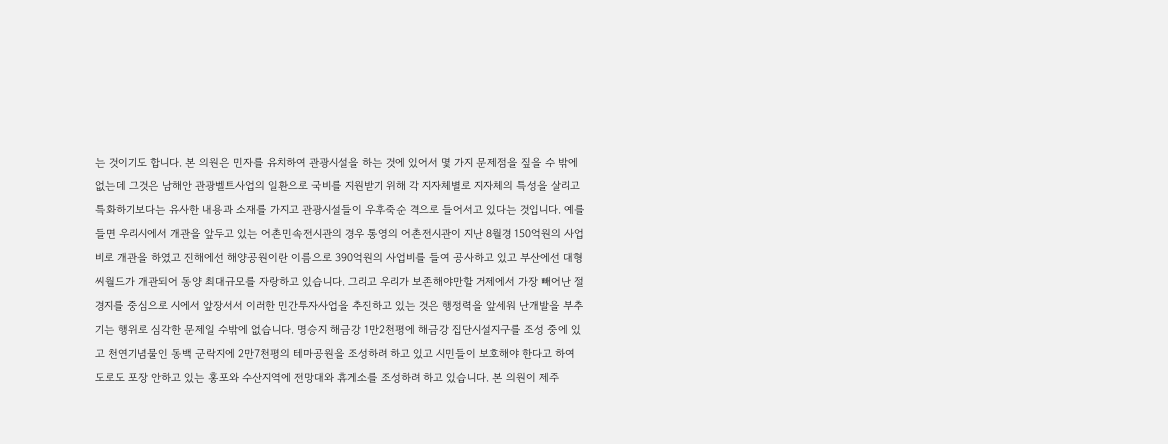는 것이기도 합니다. 본 의원은 민자를 유치하여 관광시설을 하는 것에 있어서 몇 가지 문제점을 짚을 수 밖에 없는데 그것은 남해안 관광벨트사업의 일환으로 국비를 지원받기 위해 각 지자체별로 지자체의 특성을 살리고 특화하기보다는 유사한 내용과 소재를 가지고 관광시설들이 우후죽순 격으로 들어서고 있다는 것입니다. 예를 들면 우리시에서 개관을 앞두고 있는 어촌민속전시관의 경우 통영의 어촌전시관이 지난 8월경 150억원의 사업비로 개관을 하였고 진해에선 해양공원이란 이름으로 390억원의 사업비를 들여 공사하고 있고 부산에선 대형 씨월드가 개관되어 동양 최대규모를 자랑하고 있습니다. 그리고 우리가 보존해야만할 거제에서 가장 빼어난 절경지를 중심으로 시에서 앞장서서 이러한 민간투자사업을 추진하고 있는 것은 행정력을 앞세워 난개발을 부추기는 행위로 심각한 문제일 수밖에 없습니다. 명승지 해금강 1만2천평에 해금강 집단시설지구를 조성 중에 있고 천연기념물인 동백 군락지에 2만7천평의 테마공원을 조성하려 하고 있고 시민들이 보호해야 한다고 하여 도로도 포장 안하고 있는 홍포와 수산지역에 전망대와 휴게소를 조성하려 하고 있습니다. 본 의원이 제주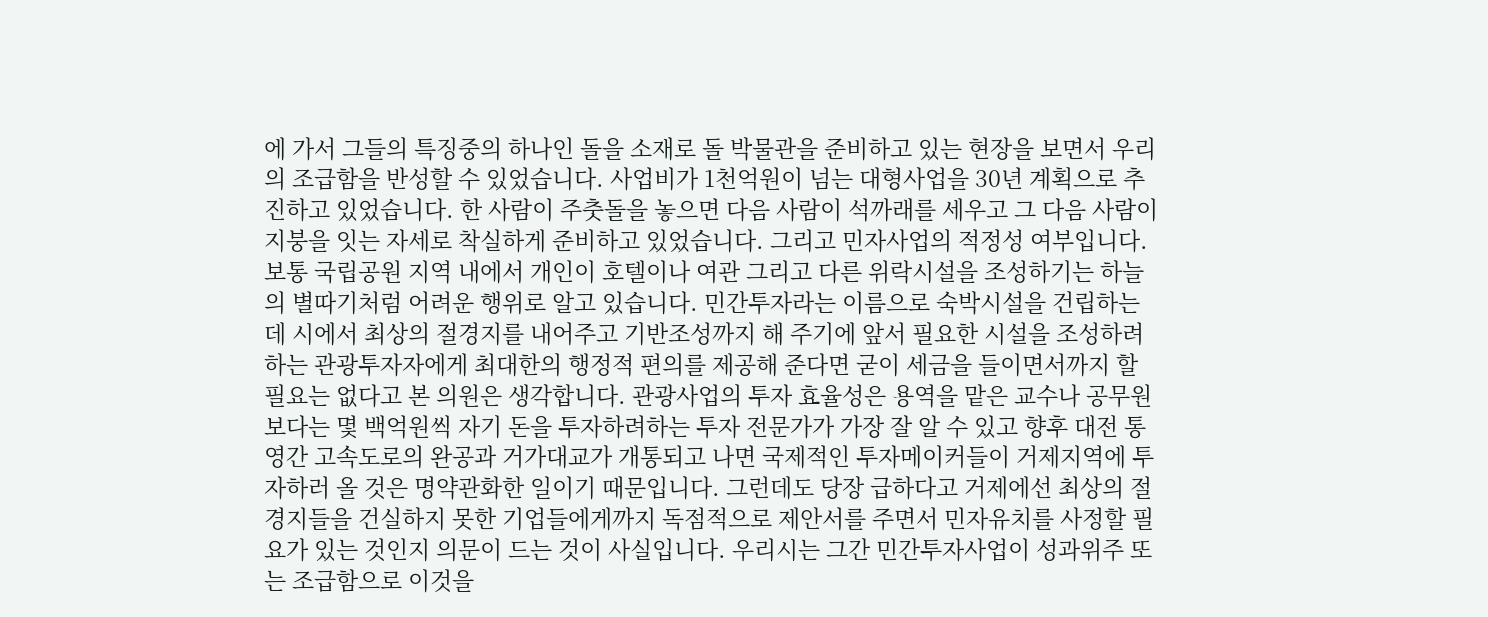에 가서 그들의 특징중의 하나인 돌을 소재로 돌 박물관을 준비하고 있는 현장을 보면서 우리의 조급함을 반성할 수 있었습니다. 사업비가 1천억원이 넘는 대형사업을 30년 계획으로 추진하고 있었습니다. 한 사람이 주춧돌을 놓으면 다음 사람이 석까래를 세우고 그 다음 사람이 지붕을 잇는 자세로 착실하게 준비하고 있었습니다. 그리고 민자사업의 적정성 여부입니다. 보통 국립공원 지역 내에서 개인이 호텔이나 여관 그리고 다른 위락시설을 조성하기는 하늘의 별따기처럼 어려운 행위로 알고 있습니다. 민간투자라는 이름으로 숙박시설을 건립하는데 시에서 최상의 절경지를 내어주고 기반조성까지 해 주기에 앞서 필요한 시설을 조성하려 하는 관광투자자에게 최대한의 행정적 편의를 제공해 준다면 굳이 세금을 들이면서까지 할 필요는 없다고 본 의원은 생각합니다. 관광사업의 투자 효율성은 용역을 맡은 교수나 공무원보다는 몇 백억원씩 자기 돈을 투자하려하는 투자 전문가가 가장 잘 알 수 있고 향후 대전 통영간 고속도로의 완공과 거가대교가 개통되고 나면 국제적인 투자메이커들이 거제지역에 투자하러 올 것은 명약관화한 일이기 때문입니다. 그런데도 당장 급하다고 거제에선 최상의 절경지들을 건실하지 못한 기업들에게까지 독점적으로 제안서를 주면서 민자유치를 사정할 필요가 있는 것인지 의문이 드는 것이 사실입니다. 우리시는 그간 민간투자사업이 성과위주 또는 조급함으로 이것을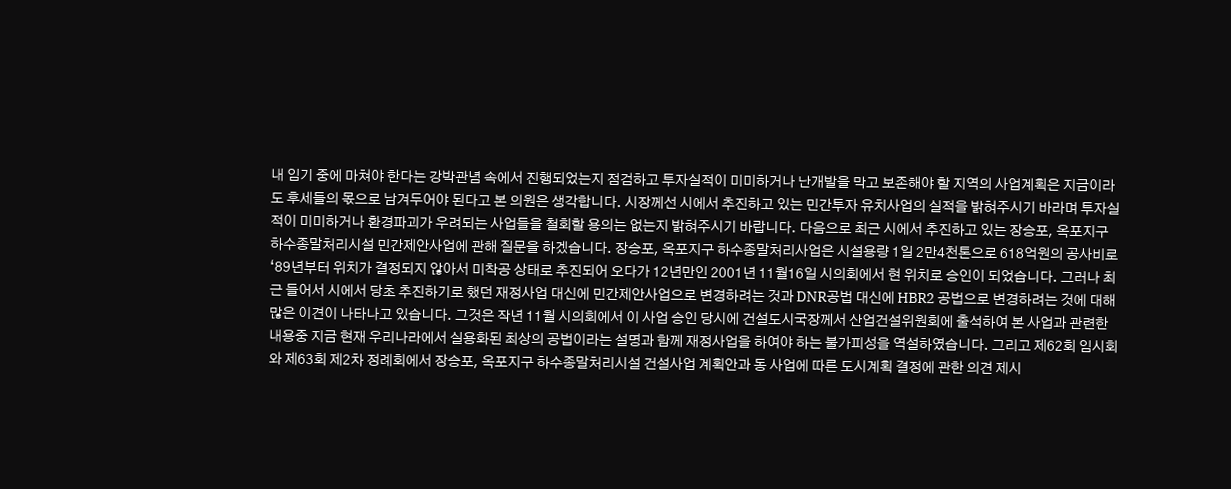내 임기 중에 마쳐야 한다는 강박관념 속에서 진행되었는지 점검하고 투자실적이 미미하거나 난개발을 막고 보존해야 할 지역의 사업계획은 지금이라도 후세들의 몫으로 남겨두어야 된다고 본 의원은 생각합니다. 시장께선 시에서 추진하고 있는 민간투자 유치사업의 실적을 밝혀주시기 바라며 투자실적이 미미하거나 환경파괴가 우려되는 사업들을 철회할 용의는 없는지 밝혀주시기 바랍니다. 다음으로 최근 시에서 추진하고 있는 장승포, 옥포지구 하수종말처리시설 민간제안사업에 관해 질문을 하겠습니다. 장승포, 옥포지구 하수종말처리사업은 시설용량 1일 2만4천톤으로 618억원의 공사비로 ‘89년부터 위치가 결정되지 않아서 미착공 상태로 추진되어 오다가 12년만인 2001년 11월16일 시의회에서 현 위치로 승인이 되었습니다. 그러나 최근 들어서 시에서 당초 추진하기로 했던 재정사업 대신에 민간제안사업으로 변경하려는 것과 DNR공법 대신에 HBR2 공법으로 변경하려는 것에 대해 많은 이견이 나타나고 있습니다. 그것은 작년 11월 시의회에서 이 사업 승인 당시에 건설도시국장께서 산업건설위원회에 출석하여 본 사업과 관련한 내용중 지금 현재 우리나라에서 실용화된 최상의 공법이라는 설명과 함께 재정사업을 하여야 하는 불가피성을 역설하였습니다. 그리고 제62회 임시회와 제63회 제2차 정례회에서 장승포, 옥포지구 하수종말처리시설 건설사업 계획안과 동 사업에 따른 도시계획 결정에 관한 의견 제시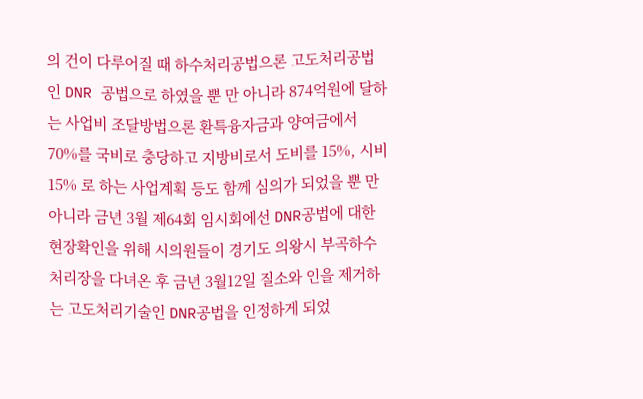의 건이 다루어질 때 하수처리공법으론 고도처리공법인 DNR 공법으로 하였을 뿐 만 아니라 874억원에 달하는 사업비 조달방법으론 환특융자금과 양여금에서 70%를 국비로 충당하고 지방비로서 도비를 15%, 시비 15% 로 하는 사업계획 등도 함께 심의가 되었을 뿐 만 아니라 금년 3월 제64회 임시회에선 DNR공법에 대한 현장확인을 위해 시의원들이 경기도 의왕시 부곡하수처리장을 다녀온 후 금년 3월12일 질소와 인을 제거하는 고도처리기술인 DNR공법을 인정하게 되었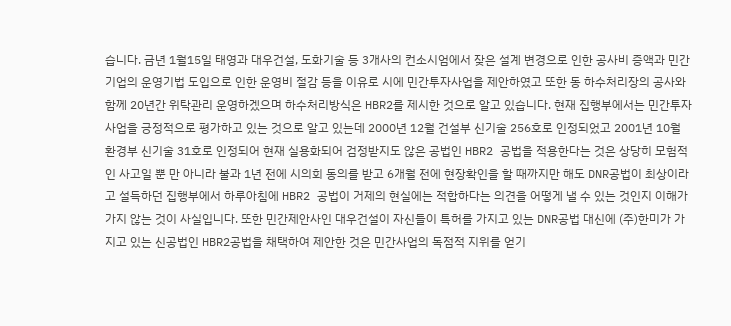습니다. 금년 1월15일 태영과 대우건설, 도화기술 등 3개사의 컨소시엄에서 잦은 설계 변경으로 인한 공사비 증액과 민간기업의 운영기법 도입으로 인한 운영비 절감 등을 이유로 시에 민간투자사업을 제안하였고 또한 동 하수처리장의 공사와 함께 20년간 위탁관리 운영하겠으며 하수처리방식은 HBR2를 제시한 것으로 알고 있습니다. 현재 집행부에서는 민간투자사업을 긍정적으로 평가하고 있는 것으로 알고 있는데 2000년 12월 건설부 신기술 256호로 인정되었고 2001년 10월 환경부 신기술 31호로 인정되어 현재 실용화되어 검정받지도 않은 공법인 HBR2 공법을 적용한다는 것은 상당히 모험적인 사고일 뿐 만 아니라 불과 1년 전에 시의회 동의를 받고 6개월 전에 현장확인을 할 때까지만 해도 DNR공법이 최상이라고 설득하던 집행부에서 하루아침에 HBR2 공법이 거제의 현실에는 적합하다는 의견을 어떻게 낼 수 있는 것인지 이해가 가지 않는 것이 사실입니다. 또한 민간제안사인 대우건설이 자신들이 특허를 가지고 있는 DNR공법 대신에 (주)한미가 가지고 있는 신공법인 HBR2공법을 채택하여 제안한 것은 민간사업의 독점적 지위를 얻기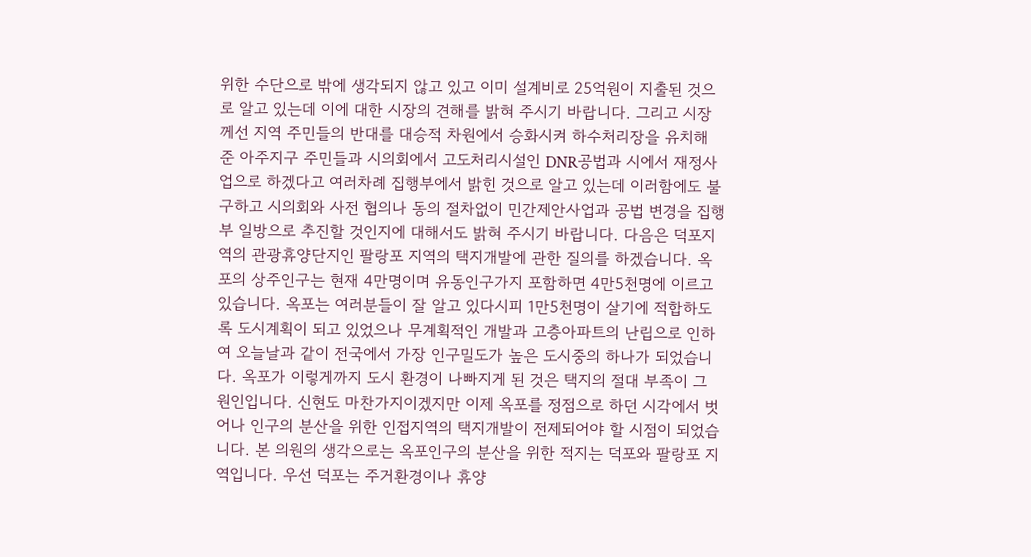위한 수단으로 밖에 생각되지 않고 있고 이미 설계비로 25억원이 지출된 것으로 알고 있는데 이에 대한 시장의 견해를 밝혀 주시기 바랍니다. 그리고 시장께선 지역 주민들의 반대를 대승적 차원에서 승화시켜 하수처리장을 유치해 준 아주지구 주민들과 시의회에서 고도처리시설인 DNR공법과 시에서 재정사업으로 하겠다고 여러차례 집행부에서 밝힌 것으로 알고 있는데 이러함에도 불구하고 시의회와 사전 협의나 동의 절차없이 민간제안사업과 공법 변경을 집행부 일방으로 추진할 것인지에 대해서도 밝혀 주시기 바랍니다. 다음은 덕포지역의 관광휴양단지인 팔랑포 지역의 택지개발에 관한 질의를 하겠습니다. 옥포의 상주인구는 현재 4만명이며 유동인구가지 포함하면 4만5천명에 이르고 있습니다. 옥포는 여러분들이 잘 알고 있다시피 1만5천명이 살기에 적합하도록 도시계획이 되고 있었으나 무계획적인 개발과 고층아파트의 난립으로 인하여 오늘날과 같이 전국에서 가장 인구밀도가 높은 도시중의 하나가 되었습니다. 옥포가 이렇게까지 도시 환경이 나빠지게 된 것은 택지의 절대 부족이 그 원인입니다. 신현도 마찬가지이겠지만 이제 옥포를 정점으로 하던 시각에서 벗어나 인구의 분산을 위한 인접지역의 택지개발이 전제되어야 할 시점이 되었습니다. 본 의원의 생각으로는 옥포인구의 분산을 위한 적지는 덕포와 팔랑포 지역입니다. 우선 덕포는 주거환경이나 휴양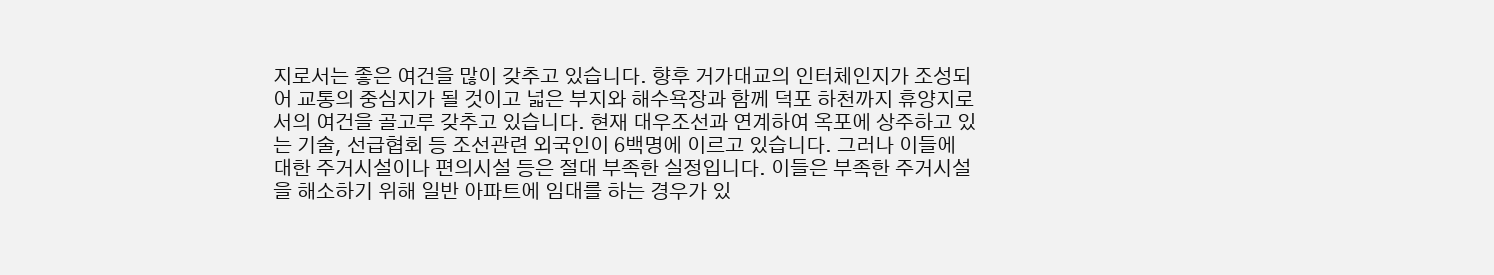지로서는 좋은 여건을 많이 갖추고 있습니다. 향후 거가대교의 인터체인지가 조성되어 교통의 중심지가 될 것이고 넓은 부지와 해수욕장과 함께 덕포 하천까지 휴양지로서의 여건을 골고루 갖추고 있습니다. 현재 대우조선과 연계하여 옥포에 상주하고 있는 기술, 선급협회 등 조선관련 외국인이 6백명에 이르고 있습니다. 그러나 이들에 대한 주거시설이나 편의시설 등은 절대 부족한 실정입니다. 이들은 부족한 주거시설을 해소하기 위해 일반 아파트에 임대를 하는 경우가 있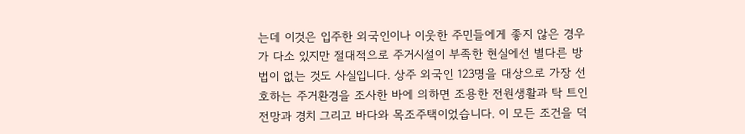는데 이것은 입주한 외국인이나 이웃한 주민들에게 좋지 않은 경우가 다소 있지만 절대적으로 주거시설이 부족한 현실에선 별다른 방법이 없는 것도 사실입니다. 상주 외국인 123명을 대상으로 가장 선호하는 주거환경을 조사한 바에 의하면 조용한 전원생활과 탁 트인 전망과 경치 그리고 바다와 목조주택이었습니다. 이 모든 조건을 덕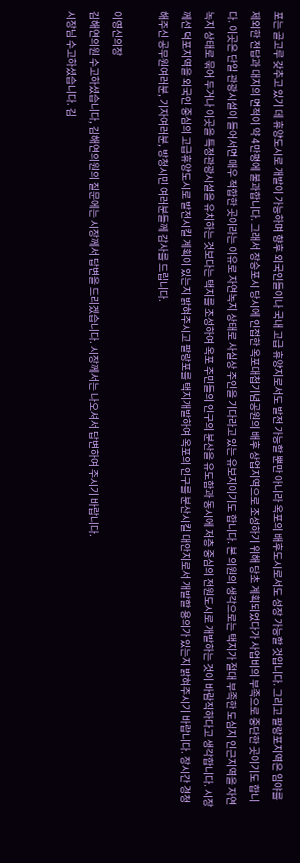포는 골고루 갖추고 있기 데 휴양도시로 개발이 가능하며 향후 외국인들이나 국내 고급 휴양지로서도 발전 가능할 뿐만 아니라 옥포의 배후도시로서도 성장 가능할 것입니다. 그리고 팔랑포지역은 임야를 제외한 전답과 대지의 면적이 약 4만평에 불과합니다. 그래서 장승포시 당시에 인접한 옥포대첩기념공원의 배후 상업지역으로 조성하기 위해 당초 계획되었다가 사업비의 부족으로 중단한 곳이기도 합니다. 이곳은 단일 관광시설이 들어서면 매우 적합한 곳이라는 이유로 자연녹지 상태로 사실상 주인을 기다라고 있는 유보지이기도 합니다. 본 의원의 생각으로는 택지가 절대 부족한 도심지 인근지역을 자연녹지 상태로 묶어 두거나 이곳을 특정관광시설을 유치하는 것보다는 택지를 조성하여 옥포 주민들의 인구의 분산을 유도함과 동시에 저층 중심의 전원도시로 개발하는 것이 바람직하다고 생각합니다. 시장께선 덕포지역을 외국인 중심의 고급휴양도시로 발전시킬 계획이 있는지 밝혀주시고 팔랑포를 택지개발하여 옥포의 인구를 분산시킬 대안지로서 개발할 용의가 있는지 밝혀주시기 바랍니다. 장시간 경청해주신 공무원여러분, 기자여러분, 방청시민 여러분들께 감사를 드립니다.

이영신의장
김해연의원 수고하셨습니다, 김해연의원의 질문에는 시장께서 답변을 드리겠습니다. 시장께서는 나오셔서 답변하여 주시기 바랍니다.
시장님 수고하셨습니다. 김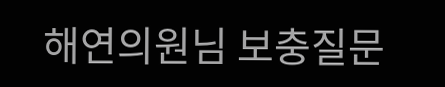해연의원님 보충질문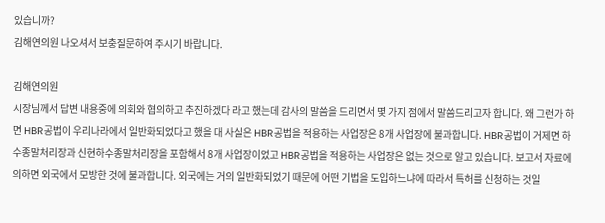있습니까?
김해연의원 나오셔서 보충질문하여 주시기 바랍니다.

김해연의원
시장님께서 답변 내용중에 의회와 협의하고 추진하겠다 라고 했는데 감사의 말씀을 드리면서 몇 가지 점에서 말씀드리고자 합니다. 왜 그런가 하면 HBR공법이 우리나라에서 일반화되었다고 했을 대 사실은 HBR공법을 적용하는 사업장은 8개 사업장에 불과합니다. HBR공법이 거제면 하수종말처리장과 신현하수종말처리장을 포함해서 8개 사업장이었고 HBR공법을 적용하는 사업장은 없는 것으로 알고 있습니다. 보고서 자료에 의하면 외국에서 모방한 것에 불과합니다. 외국에는 거의 일반화되었기 때문에 어떤 기법을 도입하느냐에 따라서 특허를 신청하는 것일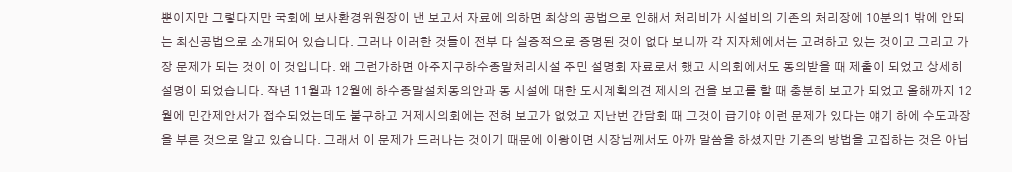뿐이지만 그렇다지만 국회에 보사환경위원장이 낸 보고서 자료에 의하면 최상의 공법으로 인해서 처리비가 시설비의 기존의 처리장에 10분의1 밖에 안되는 최신공법으로 소개되어 있습니다. 그러나 이러한 것들이 전부 다 실증적으로 증명된 것이 없다 보니까 각 지자체에서는 고려하고 있는 것이고 그리고 가장 문제가 되는 것이 이 것입니다. 왜 그런가하면 아주지구하수종말처리시설 주민 설명회 자료로서 했고 시의회에서도 동의받을 때 제출이 되었고 상세히 설명이 되었습니다. 작년 11월과 12월에 하수종말설치동의안과 동 시설에 대한 도시계획의견 제시의 건을 보고를 할 때 충분히 보고가 되었고 올해까지 12월에 민간제안서가 접수되었는데도 불구하고 거제시의회에는 전혀 보고가 없었고 지난번 간담회 때 그것이 급기야 이런 문제가 있다는 얘기 하에 수도과장을 부른 것으로 알고 있습니다. 그래서 이 문제가 드러나는 것이기 때문에 이왕이면 시장님께서도 아까 말씀을 하셨지만 기존의 방법을 고집하는 것은 아닙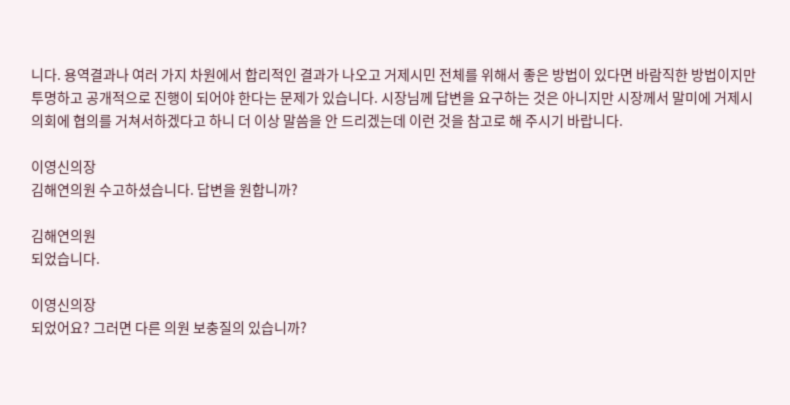니다. 용역결과나 여러 가지 차원에서 합리적인 결과가 나오고 거제시민 전체를 위해서 좋은 방법이 있다면 바람직한 방법이지만 투명하고 공개적으로 진행이 되어야 한다는 문제가 있습니다. 시장님께 답변을 요구하는 것은 아니지만 시장께서 말미에 거제시의회에 협의를 거쳐서하겠다고 하니 더 이상 말씀을 안 드리겠는데 이런 것을 참고로 해 주시기 바랍니다.

이영신의장
김해연의원 수고하셨습니다. 답변을 원합니까?

김해연의원
되었습니다.

이영신의장
되었어요? 그러면 다른 의원 보충질의 있습니까?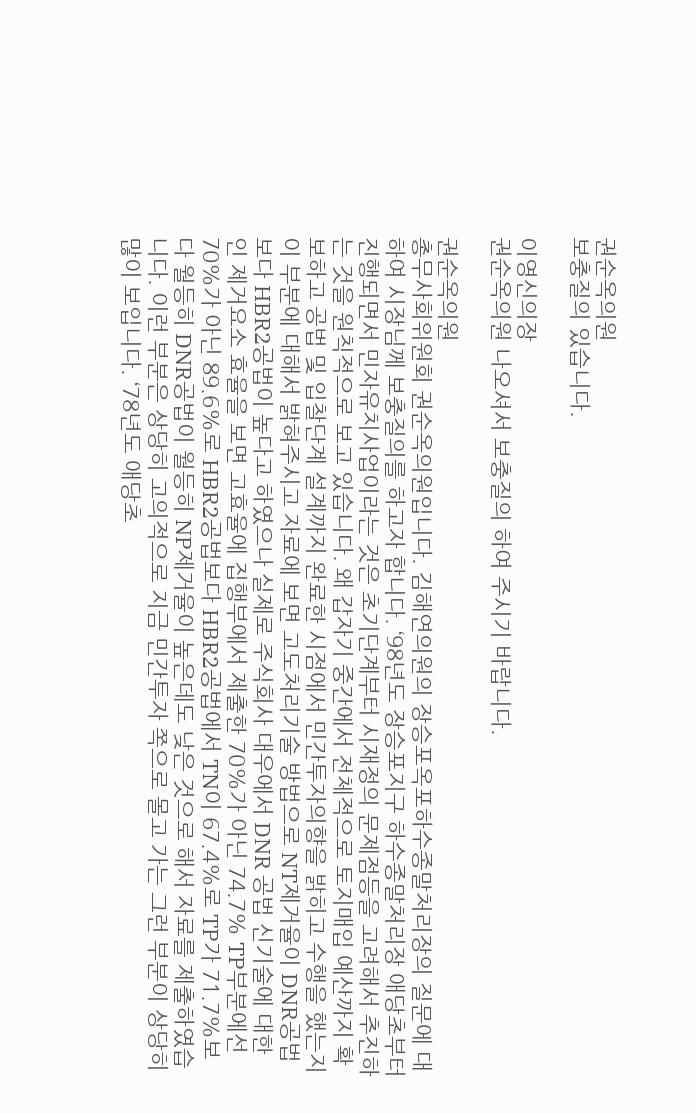권순옥의원
보충질의 있습니다.

이영신의장
권순옥의원 나오셔서 보충질의 하여 주시기 바랍니다.

권순옥의원
총무사회위원회 권순옥의원입니다. 김해연의원의 장승포옥포하수종말처리장의 질문에 대하여 시장님께 보충질의를 하고자 합니다. ‘98년도 장승포지구 하수종말처리장 애당초부터 진행되면서 민자유치사업이라는 것은 초기단계부터 시재정의 문제점등을 고려해서 추진하는 것을 원칙적으로 보고 있습니다. 왜 갑자기 중간에서 전체적으로 토지매입 예산까지 확보하고 공법 및 입찰단계 설계까지 완료한 시점에서 민간투자의향을 밝히고 수행을 했는지 이 부분에 대해서 밝혀주시고 자료에 보면 고도처리기술 방법으로 NT제거율이 DNR공법보다 HBR2공법이 높다고 하였으나 실제로 주식회사 대우에서 DNR 공법 신기술에 대한 인 제거요소 효율을 보면 고효율에 집행부에서 제출한 70%가 아닌 74.7% TP부분에선 70%가 아닌 89.6%로 HBR2공법보다 HBR2공법에서 TN이 67.4%로 TP가 71.7%보다 월등히 DNR공법이 월등히 NP제거율이 높은데도 낮은 것으로 해서 자료를 제출하였습니다. 이런 부분은 상당히 고의적으로 지금 민간투자 쪽으로 몰고 가는 그런 부분이 상당히 많이 보입니다. ‘78년도 애당초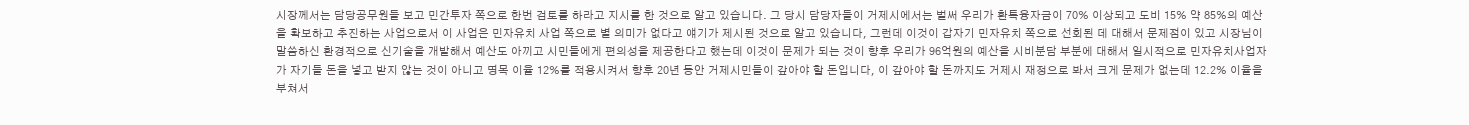시장께서는 담당공무원들 보고 민간투자 쪽으로 한번 검토를 하라고 지시를 한 것으로 알고 있습니다. 그 당시 담당자들이 거제시에서는 벌써 우리가 환특융자금이 70% 이상되고 도비 15% 약 85%의 예산을 확보하고 추진하는 사업으로서 이 사업은 민자유치 사업 쪽으로 별 의미가 없다고 얘기가 제시된 것으로 알고 있습니다, 그런데 이것이 갑자기 민자유치 쪽으로 선회된 데 대해서 문제점이 있고 시장님이 말씀하신 환경적으로 신기술을 개발해서 예산도 아끼고 시민들에게 편의성을 제공한다고 했는데 이것이 문제가 되는 것이 향후 우리가 96억원의 예산을 시비분담 부분에 대해서 일시적으로 민자유치사업자가 자기들 돈을 넣고 받지 않는 것이 아니고 명목 이율 12%를 적용시켜서 향후 20년 동안 거제시민들이 갚아야 할 돈입니다, 이 갚아야 할 돈까지도 거제시 재정으로 봐서 크게 문제가 없는데 12.2% 이율을 부쳐서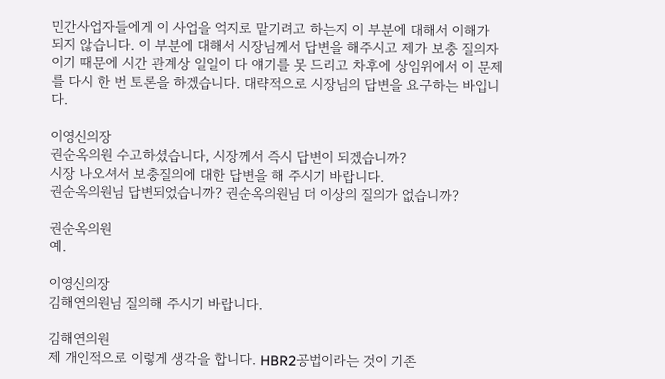민간사업자들에게 이 사업을 억지로 맡기려고 하는지 이 부분에 대해서 이해가 되지 않습니다. 이 부분에 대해서 시장님께서 답변을 해주시고 제가 보충 질의자이기 때문에 시간 관계상 일일이 다 얘기를 못 드리고 차후에 상임위에서 이 문제를 다시 한 번 토론을 하겠습니다. 대략적으로 시장님의 답변을 요구하는 바입니다.

이영신의장
권순옥의원 수고하셨습니다, 시장께서 즉시 답변이 되겠습니까?
시장 나오셔서 보충질의에 대한 답변을 해 주시기 바랍니다.
권순옥의원님 답변되었습니까? 권순옥의원님 더 이상의 질의가 없습니까?

권순옥의원
예.

이영신의장
김해연의원님 질의해 주시기 바랍니다.

김해연의원
제 개인적으로 이렇게 생각을 합니다. HBR2공법이라는 것이 기존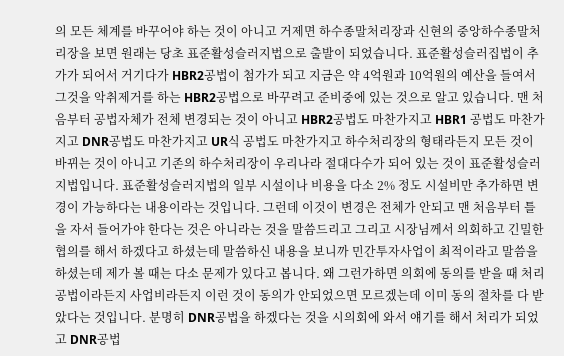의 모든 체계를 바꾸어야 하는 것이 아니고 거제면 하수종말처리장과 신현의 중앙하수종말처리장을 보면 원래는 당초 표준활성슬러지법으로 출발이 되었습니다. 표준활성슬러집법이 추가가 되어서 거기다가 HBR2공법이 첨가가 되고 지금은 약 4억원과 10억원의 예산을 들여서 그것을 악취제거를 하는 HBR2공법으로 바꾸려고 준비중에 있는 것으로 알고 있습니다. 맨 처음부터 공법자체가 전체 변경되는 것이 아니고 HBR2공법도 마찬가지고 HBR1 공법도 마찬가지고 DNR공법도 마찬가지고 UR식 공법도 마찬가지고 하수처리장의 형태라든지 모든 것이 바뀌는 것이 아니고 기존의 하수처리장이 우리나라 절대다수가 되어 있는 것이 표준활성슬러지법입니다. 표준활성슬러지법의 일부 시설이나 비용을 다소 2% 정도 시설비만 추가하면 변경이 가능하다는 내용이라는 것입니다. 그런데 이것이 변경은 전체가 안되고 맨 처음부터 틀을 자서 들어가야 한다는 것은 아니라는 것을 말씀드리고 그리고 시장님께서 의회하고 긴밀한 협의를 해서 하겠다고 하셨는데 말씀하신 내용을 보니까 민간투자사업이 최적이라고 말씀을 하셨는데 제가 볼 때는 다소 문제가 있다고 봅니다. 왜 그런가하면 의회에 동의를 받을 때 처리공법이라든지 사업비라든지 이런 것이 동의가 안되었으면 모르겠는데 이미 동의 절차를 다 받았다는 것입니다. 분명히 DNR공법을 하겠다는 것을 시의회에 와서 얘기를 해서 처리가 되었고 DNR공법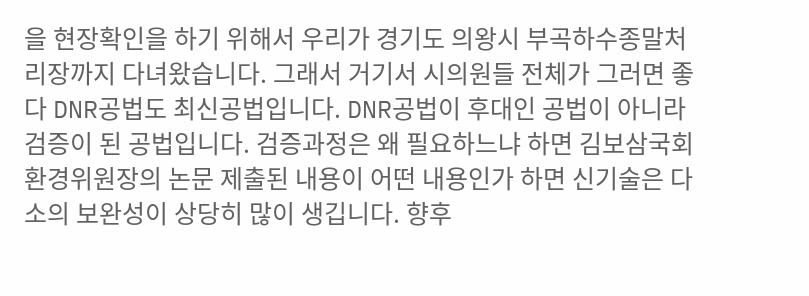을 현장확인을 하기 위해서 우리가 경기도 의왕시 부곡하수종말처리장까지 다녀왔습니다. 그래서 거기서 시의원들 전체가 그러면 좋다 DNR공법도 최신공법입니다. DNR공법이 후대인 공법이 아니라 검증이 된 공법입니다. 검증과정은 왜 필요하느냐 하면 김보삼국회환경위원장의 논문 제출된 내용이 어떤 내용인가 하면 신기술은 다소의 보완성이 상당히 많이 생깁니다. 향후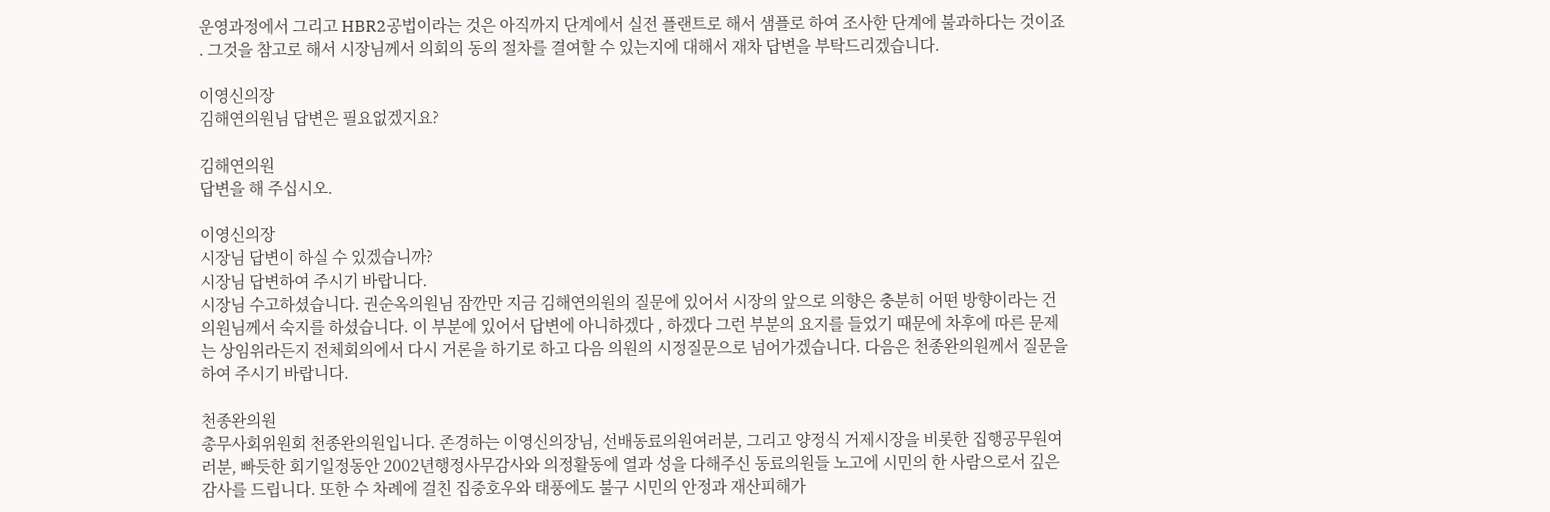운영과정에서 그리고 HBR2공법이라는 것은 아직까지 단계에서 실전 플랜트로 해서 샘플로 하여 조사한 단계에 불과하다는 것이죠 . 그것을 참고로 해서 시장님께서 의회의 동의 절차를 결여할 수 있는지에 대해서 재차 답변을 부탁드리겠습니다.

이영신의장
김해연의원님 답변은 필요없겠지요?

김해연의원
답변을 해 주십시오.

이영신의장
시장님 답변이 하실 수 있겠습니까?
시장님 답변하여 주시기 바랍니다.
시장님 수고하셨습니다. 권순옥의원님 잠깐만 지금 김해연의원의 질문에 있어서 시장의 앞으로 의향은 충분히 어떤 방향이라는 건 의원님께서 숙지를 하셨습니다. 이 부분에 있어서 답변에 아니하겠다 , 하겠다 그런 부분의 요지를 들었기 때문에 차후에 따른 문제는 상임위라든지 전체회의에서 다시 거론을 하기로 하고 다음 의원의 시정질문으로 넘어가겠습니다. 다음은 천종완의원께서 질문을 하여 주시기 바랍니다.

천종완의원
총무사회위원회 천종완의원입니다. 존경하는 이영신의장님, 선배동료의원여러분, 그리고 양정식 거제시장을 비롯한 집행공무원여러분, 빠듯한 회기일정동안 2002년행정사무감사와 의정활동에 열과 성을 다해주신 동료의원들 노고에 시민의 한 사람으로서 깊은 감사를 드립니다. 또한 수 차례에 걸친 집중호우와 태풍에도 불구 시민의 안정과 재산피해가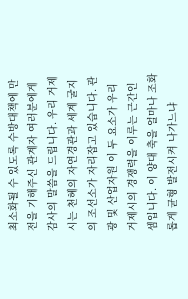최소화될 수 있도록 수방대책에 만전을 기해주신 관계자 여러분에게 감사의 말씀을 드립니다. 우리 거제시는 천혜의 자연경관과 세계 굴지의 조선소가 자리잡고 있습니다. 관광 및 산업자원 이 두 요소가 우리 거제시의 경쟁력을 이루는 근간인 셈입니다. 이 양대 축을 얼마나 조화롭게 균형 발전시켜 나가느냐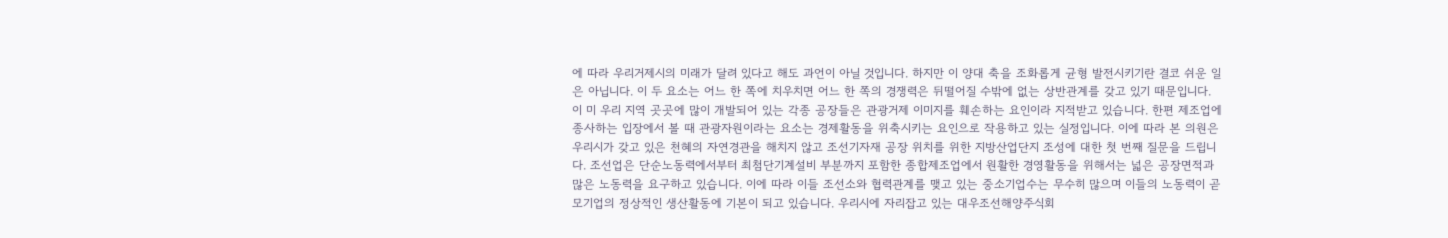에 따라 우리거제시의 미래가 달려 있다고 해도 과언이 아닐 것입니다. 하지만 이 양대 축을 조화롭게 균형 발전시키기란 결코 쉬운 일은 아닙니다. 이 두 요소는 어느 한 쪽에 치우치면 어느 한 쪽의 경쟁력은 뒤떨어질 수밖에 없는 상반관계를 갖고 있기 때문입니다. 이 미 우리 지역 곳곳에 많이 개발되어 있는 각종 공장들은 관광거제 이미지를 훼손하는 요인이라 지적받고 있습니다. 한편 제조업에 종사하는 입장에서 볼 때 관광자원이라는 요소는 경제활동을 위축시키는 요인으로 작용하고 있는 실정입니다. 이에 따라 본 의원은 우리시가 갖고 있은 천혜의 자연경관을 해치지 않고 조선기자재 공장 위치를 위한 지방산업단지 조성에 대한 첫 번째 질문을 드립니다. 조선업은 단순노동력에서부터 최첨단기계설비 부분까지 포함한 종합제조업에서 원활한 경영활동을 위해서는 넓은 공장면적과 많은 노동력을 요구하고 있습니다. 이에 따라 이들 조선소와 협력관계를 맺고 있는 중소기업수는 무수히 많으며 이들의 노동력이 곧 모기업의 정상적인 생산활동에 기본이 되고 있습니다. 우리시에 자리잡고 있는 대우조선해양주식회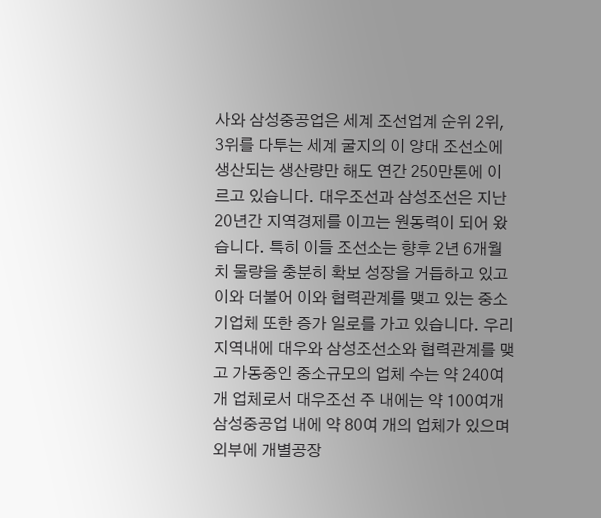사와 삼성중공업은 세계 조선업계 순위 2위, 3위를 다투는 세계 굴지의 이 양대 조선소에 생산되는 생산량만 해도 연간 250만톤에 이르고 있습니다. 대우조선과 삼성조선은 지난 20년간 지역경제를 이끄는 원동력이 되어 왔습니다. 특히 이들 조선소는 향후 2년 6개월치 물량을 충분히 확보 성장을 거듭하고 있고 이와 더불어 이와 협력관계를 맺고 있는 중소기업체 또한 증가 일로를 가고 있습니다. 우리 지역내에 대우와 삼성조선소와 협력관계를 맺고 가동중인 중소규모의 업체 수는 약 240여개 업체로서 대우조선 주 내에는 약 100여개 삼성중공업 내에 약 80여 개의 업체가 있으며 외부에 개별공장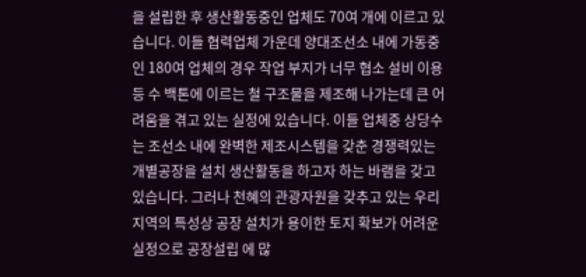을 설립한 후 생산활동중인 업체도 70여 개에 이르고 있습니다. 이들 협력업체 가운데 양대조선소 내에 가동중인 180여 업체의 경우 작업 부지가 너무 협소 설비 이용 등 수 백톤에 이르는 철 구조물을 제조해 나가는데 큰 어려움을 겪고 있는 실정에 있습니다. 이들 업체중 상당수는 조선소 내에 완벽한 제조시스템을 갖춘 경쟁력있는 개별공장을 설치 생산활동을 하고자 하는 바램을 갖고 있습니다. 그러나 천혜의 관광자원을 갖추고 있는 우리 지역의 특성상 공장 설치가 용이한 토지 확보가 어려운 실정으로 공장설립 에 많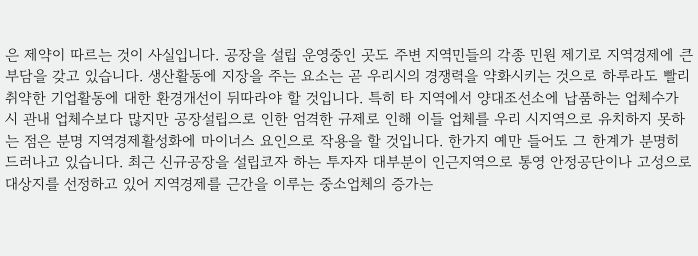은 제약이 따르는 것이 사실입니다. 공장을 설립 운영중인 곳도 주변 지역민들의 각종 민원 제기로 지역경제에 큰 부담을 갖고 있습니다. 생산활동에 지장을 주는 요소는 곧 우리시의 경쟁력을 약화시키는 것으로 하루라도 빨리 취약한 기업활동에 대한 환경개선이 뒤따라야 할 것입니다. 특히 타 지역에서 양대조선소에 납품하는 업체수가 시 관내 업체수보다 많지만 공장설립으로 인한 엄격한 규제로 인해 이들 업체를 우리 시지역으로 유치하지 못하는 점은 분명 지역경제활성화에 마이너스 요인으로 작용을 할 것입니다. 한가지 예만 들어도 그 한계가 분명히 드러나고 있습니다. 최근 신규공장을 설립코자 하는 투자자 대부분이 인근지역으로 통영 안정공단이나 고성으로 대상지를 선정하고 있어 지역경제를 근간을 이루는 중소업체의 증가는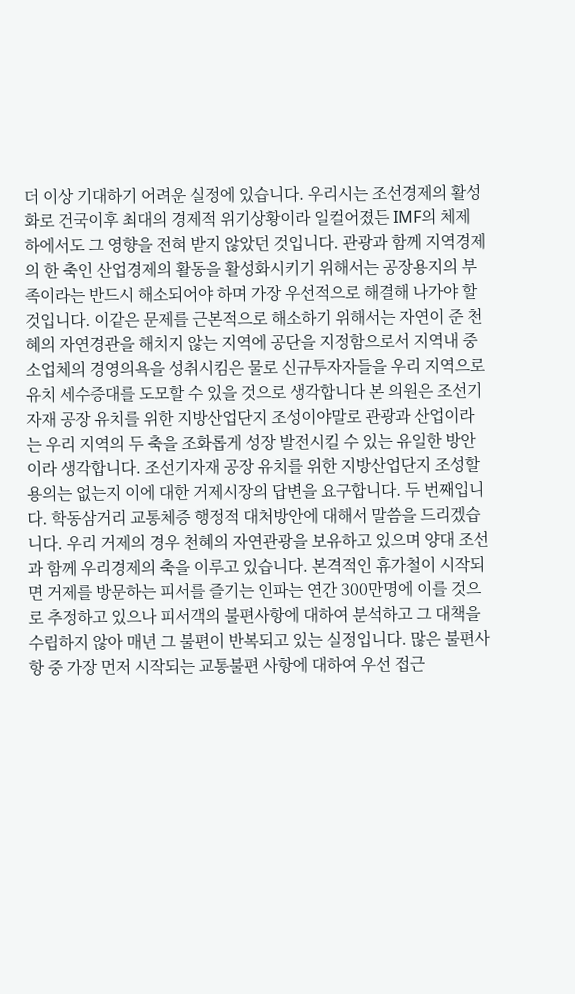더 이상 기대하기 어려운 실정에 있습니다. 우리시는 조선경제의 활성화로 건국이후 최대의 경제적 위기상황이라 일컬어졌든 IMF의 체제 하에서도 그 영향을 전혀 받지 않았던 것입니다. 관광과 함께 지역경제의 한 축인 산업경제의 활동을 활성화시키기 위해서는 공장용지의 부족이라는 반드시 해소되어야 하며 가장 우선적으로 해결해 나가야 할 것입니다. 이같은 문제를 근본적으로 해소하기 위해서는 자연이 준 천혜의 자연경관을 해치지 않는 지역에 공단을 지정함으로서 지역내 중소업체의 경영의욕을 성취시킴은 물로 신규투자자들을 우리 지역으로 유치 세수증대를 도모할 수 있을 것으로 생각합니다 본 의원은 조선기자재 공장 유치를 위한 지방산업단지 조성이야말로 관광과 산업이라는 우리 지역의 두 축을 조화롭게 성장 발전시킬 수 있는 유일한 방안이라 생각합니다. 조선기자재 공장 유치를 위한 지방산업단지 조성할 용의는 없는지 이에 대한 거제시장의 답변을 요구합니다. 두 번째입니다. 학동삼거리 교통체증 행정적 대처방안에 대해서 말씀을 드리겠습니다. 우리 거제의 경우 천혜의 자연관광을 보유하고 있으며 양대 조선과 함께 우리경제의 축을 이루고 있습니다. 본격적인 휴가철이 시작되면 거제를 방문하는 피서를 즐기는 인파는 연간 300만명에 이를 것으로 추정하고 있으나 피서객의 불편사항에 대하여 분석하고 그 대책을 수립하지 않아 매년 그 불편이 반복되고 있는 실정입니다. 많은 불편사항 중 가장 먼저 시작되는 교통불편 사항에 대하여 우선 접근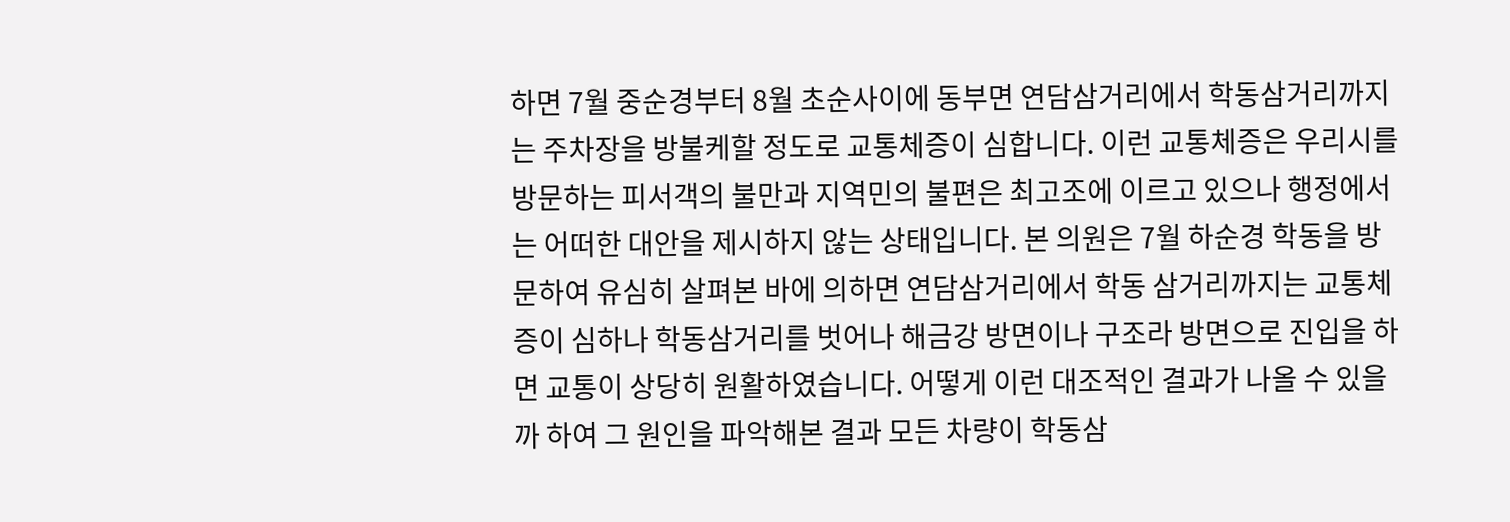하면 7월 중순경부터 8월 초순사이에 동부면 연담삼거리에서 학동삼거리까지는 주차장을 방불케할 정도로 교통체증이 심합니다. 이런 교통체증은 우리시를 방문하는 피서객의 불만과 지역민의 불편은 최고조에 이르고 있으나 행정에서는 어떠한 대안을 제시하지 않는 상태입니다. 본 의원은 7월 하순경 학동을 방문하여 유심히 살펴본 바에 의하면 연담삼거리에서 학동 삼거리까지는 교통체증이 심하나 학동삼거리를 벗어나 해금강 방면이나 구조라 방면으로 진입을 하면 교통이 상당히 원활하였습니다. 어떻게 이런 대조적인 결과가 나올 수 있을까 하여 그 원인을 파악해본 결과 모든 차량이 학동삼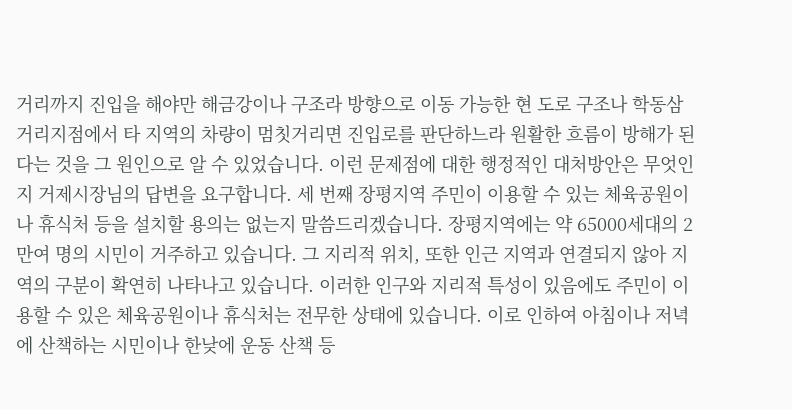거리까지 진입을 해야만 해금강이나 구조라 방향으로 이동 가능한 현 도로 구조나 학동삼거리지점에서 타 지역의 차량이 멈칫거리면 진입로를 판단하느라 원활한 흐름이 방해가 된다는 것을 그 원인으로 알 수 있었습니다. 이런 문제점에 대한 행정적인 대처방안은 무엇인지 거제시장님의 답변을 요구합니다. 세 번째 장평지역 주민이 이용할 수 있는 체육공원이나 휴식처 등을 설치할 용의는 없는지 말씀드리겠습니다. 장평지역에는 약 65000세대의 2만여 명의 시민이 거주하고 있습니다. 그 지리적 위치, 또한 인근 지역과 연결되지 않아 지역의 구분이 확연히 나타나고 있습니다. 이러한 인구와 지리적 특성이 있음에도 주민이 이용할 수 있은 체육공원이나 휴식처는 전무한 상태에 있습니다. 이로 인하여 아침이나 저녁에 산책하는 시민이나 한낮에 운동 산책 등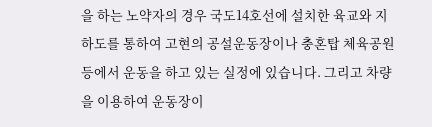을 하는 노약자의 경우 국도14호선에 설치한 육교와 지하도를 통하여 고현의 공설운동장이나 충혼탑 체육공원등에서 운동을 하고 있는 실정에 있습니다. 그리고 차량을 이용하여 운동장이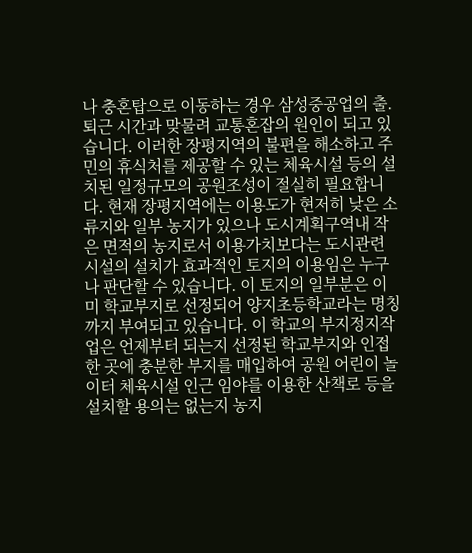나 충혼탑으로 이동하는 경우 삼성중공업의 출.퇴근 시간과 맞물려 교통혼잡의 원인이 되고 있습니다. 이러한 장평지역의 불편을 해소하고 주민의 휴식처를 제공할 수 있는 체육시설 등의 설치된 일정규모의 공원조성이 절실히 필요합니다. 현재 장평지역에는 이용도가 현저히 낮은 소류지와 일부 농지가 있으나 도시계획구역내 작은 면적의 농지로서 이용가치보다는 도시관련 시설의 설치가 효과적인 토지의 이용임은 누구나 판단할 수 있습니다. 이 토지의 일부분은 이미 학교부지로 선정되어 양지초등학교라는 명칭까지 부여되고 있습니다. 이 학교의 부지정지작업은 언제부터 되는지 선정된 학교부지와 인접한 곳에 충분한 부지를 매입하여 공원 어린이 놀이터 체육시설 인근 임야를 이용한 산책로 등을 설치할 용의는 없는지 농지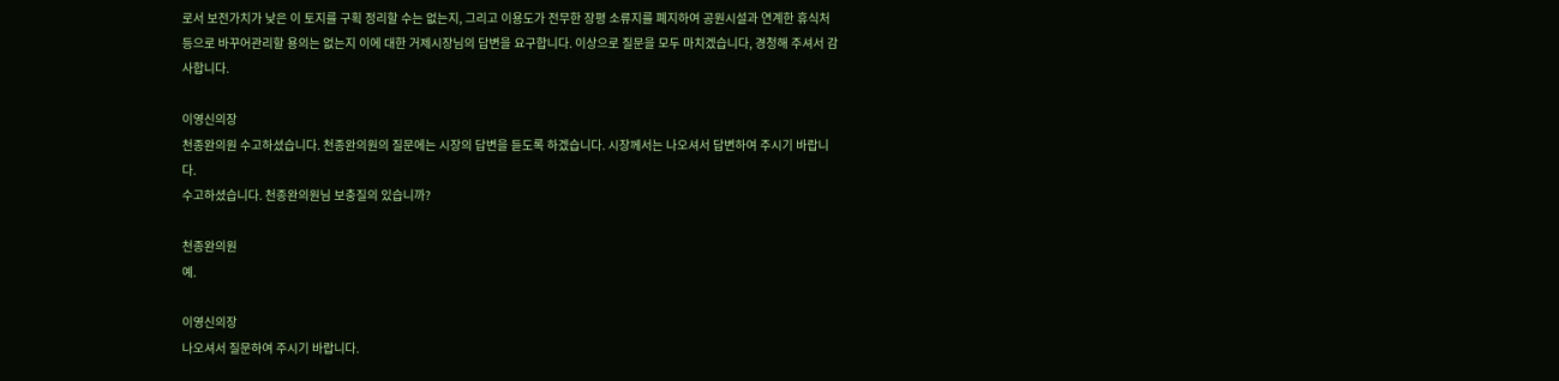로서 보전가치가 낮은 이 토지를 구획 정리할 수는 없는지, 그리고 이용도가 전무한 장평 소류지를 폐지하여 공원시설과 연계한 휴식처 등으로 바꾸어관리할 용의는 없는지 이에 대한 거제시장님의 답변을 요구합니다. 이상으로 질문을 모두 마치겠습니다, 경청해 주셔서 감사합니다.

이영신의장
천종완의원 수고하셨습니다. 천종완의원의 질문에는 시장의 답변을 듣도록 하겠습니다. 시장께서는 나오셔서 답변하여 주시기 바랍니다.
수고하셨습니다. 천종완의원님 보충질의 있습니까?

천종완의원
예.

이영신의장
나오셔서 질문하여 주시기 바랍니다.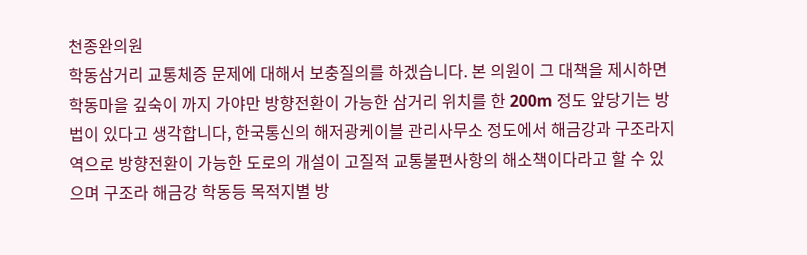천종완의원
학동삼거리 교통체증 문제에 대해서 보충질의를 하겠습니다. 본 의원이 그 대책을 제시하면 학동마을 깊숙이 까지 가야만 방향전환이 가능한 삼거리 위치를 한 200m 정도 앞당기는 방법이 있다고 생각합니다, 한국통신의 해저광케이블 관리사무소 정도에서 해금강과 구조라지역으로 방향전환이 가능한 도로의 개설이 고질적 교통불편사항의 해소책이다라고 할 수 있으며 구조라 해금강 학동등 목적지별 방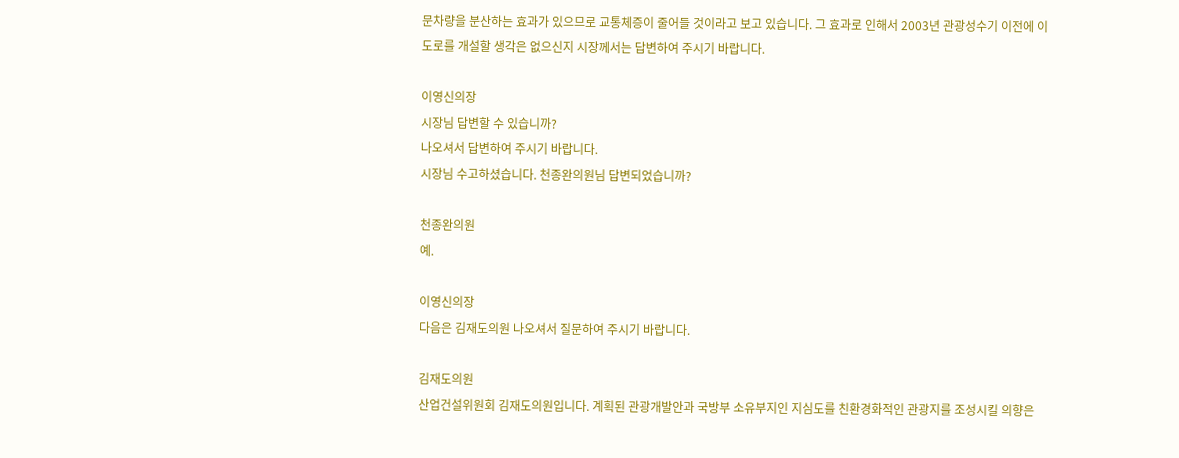문차량을 분산하는 효과가 있으므로 교통체증이 줄어들 것이라고 보고 있습니다. 그 효과로 인해서 2003년 관광성수기 이전에 이 도로를 개설할 생각은 없으신지 시장께서는 답변하여 주시기 바랍니다.

이영신의장
시장님 답변할 수 있습니까?
나오셔서 답변하여 주시기 바랍니다.
시장님 수고하셨습니다. 천종완의원님 답변되었습니까?

천종완의원
예.

이영신의장
다음은 김재도의원 나오셔서 질문하여 주시기 바랍니다.

김재도의원
산업건설위원회 김재도의원입니다. 계획된 관광개발안과 국방부 소유부지인 지심도를 친환경화적인 관광지를 조성시킬 의향은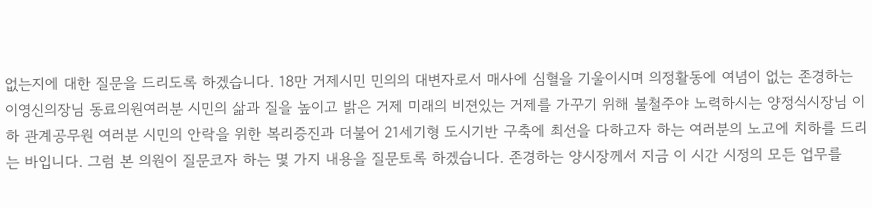없는지에 대한 질문을 드리도록 하겠습니다. 18만 거제시민 민의의 대변자로서 매사에 심혈을 기울이시며 의정활동에 여념이 없는 존경하는 이영신의장님 동료의원여러분 시민의 삶과 질을 높이고 밝은 거제 미래의 비젼있는 거제를 가꾸기 위해 불철주야 노력하시는 양정식시장님 이하 관계공무원 여러분 시민의 안락을 위한 복리증진과 더불어 21세기형 도시기반 구축에 최선을 다하고자 하는 여러분의 노고에 치하를 드리는 바입니다. 그럼 본 의원이 질문코자 하는 몇 가지 내용을 질문토록 하겠습니다. 존경하는 양시장께서 지금 이 시간 시정의 모든 업무를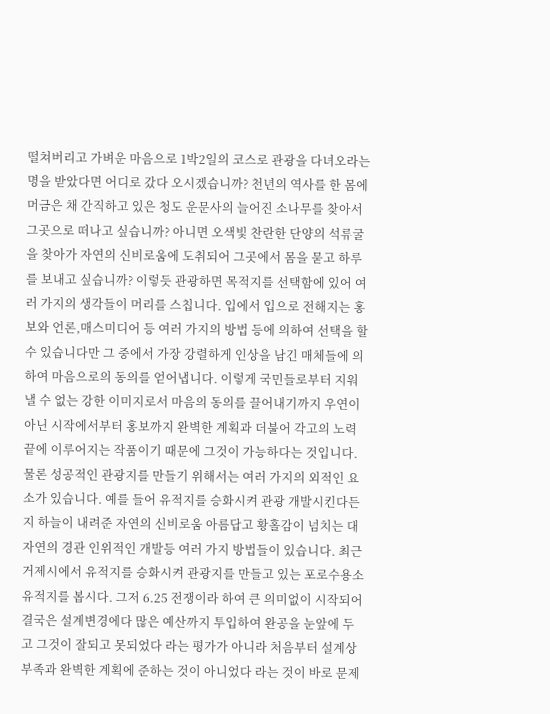떨쳐버리고 가벼운 마음으로 1박2일의 코스로 관광을 다녀오라는 명을 받았다면 어디로 갔다 오시겠습니까? 천년의 역사를 한 몸에 머금은 채 간직하고 있은 청도 운문사의 늘어진 소나무를 찾아서 그곳으로 떠나고 싶습니까? 아니면 오색빛 찬란한 단양의 석류굴을 찾아가 자연의 신비로움에 도취되어 그곳에서 몸을 묻고 하루를 보내고 싶습니까? 이렇듯 관광하면 목적지를 선택함에 있어 여러 가지의 생각들이 머리를 스칩니다. 입에서 입으로 전해지는 홍보와 언론,매스미디어 등 여러 가지의 방법 등에 의하여 선택을 할 수 있습니다만 그 중에서 가장 강렬하게 인상을 남긴 매체들에 의하여 마음으로의 동의를 얻어냅니다. 이렇게 국민들로부터 지워낼 수 없는 강한 이미지로서 마음의 동의를 끌어내기까지 우연이 아닌 시작에서부터 홍보까지 완벽한 계획과 더불어 각고의 노력 끝에 이루어지는 작품이기 때문에 그것이 가능하다는 것입니다. 물론 성공적인 관광지를 만들기 위해서는 여러 가지의 외적인 요소가 있습니다. 예를 들어 유적지를 승화시켜 관광 개발시킨다든지 하늘이 내려준 자연의 신비로움 아름답고 황홀감이 넘치는 대자연의 경관 인위적인 개발등 여러 가지 방법들이 있습니다. 최근 거제시에서 유적지를 승화시켜 관광지를 만들고 있는 포로수용소 유적지를 봅시다. 그저 6.25 전쟁이라 하여 큰 의미없이 시작되어 결국은 설계변경에다 많은 예산까지 투입하여 완공을 눈앞에 두고 그것이 잘되고 못되었다 라는 평가가 아니라 처음부터 설계상 부족과 완벽한 계획에 준하는 것이 아니었다 라는 것이 바로 문제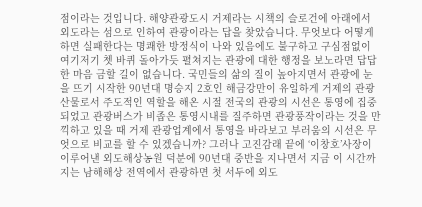점이라는 것입니다. 해양관광도시 거제라는 시책의 슬로건에 아래에서 외도라는 섬으로 인하여 관광이라는 답을 찾았습니다. 무엇보다 어떻게 하면 실패한다는 명쾌한 방정식이 나와 있음에도 불구하고 구심점없이 여기저기 쳇 바퀴 돌아가듯 펼쳐지는 관광에 대한 행정을 보노라면 답답한 마음 금할 길이 없습니다. 국민들의 삶의 질이 높아지면서 관광에 눈을 뜨기 시작한 90년대 명승지 2호인 해금강만이 유일하게 거제의 관광 산물로서 주도적인 역할을 해온 시절 전국의 관광의 시선은 통영에 집중되었고 관광버스가 비좁은 통영시내를 질주하면 관광풍작이라는 것을 만끽하고 있을 때 거제 관광업계에서 통영을 바라보고 부러움의 시선은 무엇으로 비교를 할 수 있겠습니까? 그러나 고진감래 끝에 ‘이창호’사장이 이루어낸 외도해상농원 덕분에 90년대 중반을 지나면서 지금 이 시간까지는 남해해상 전역에서 관광하면 첫 서두에 외도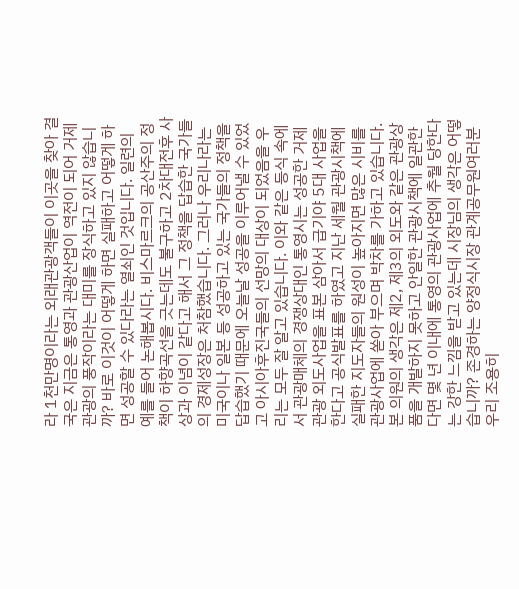라 1천만명이라는 외래관광객들이 이곳을 찾아 결국은 지금은 통영과 관광산업이 역전이 되어 거제관광의 풍작이라는 대미를 장식하고 있지 않습니까? 바로 이것이 어떻게 하면 실패하고 어떻게 하면 성공할 수 있다라는 열쇠인 것입니다. 일련의 예를 들어 논해봅시다. 비스마르크의 공산주의 정책이 하향곡선을 긋는데도 불구하고 2차대전후 사상과 이념이 같다고 해서 그 정책을 답습한 국가들의 경제성장은 처참했습니다. 그러나 우리나라는 미국이나 일본 등 성공하고 있는 국가들의 정책을 답습했기 때문에 오늘날 성공을 이루어낼 수 있었고 아시아후진국들의 선망의 대상이 되었음을 우리는 모두 잘 알고 있습니다. 이와 같은 등식 속에서 관광매체의 경쟁상대인 통영시는 성공한 거제 관광 외도사업을 표본 삼아서 급기야 5대 사업을 한다고 공식발표를 하였고 지난 세월 관광시책에 실패한 지도자들의 원성이 높아지면 많은 시비를 관광사업에 쏟아 부으며 박차를 가하고 있습니다. 본 의원의 생각은 제2, 제3의 외도와 같은 관광상품을 개발하지 못하고 안일한 관광시책에 일관한다면 몇 년 이내에 통영의 관광사업에 추월 당한다는 강한 느낌을 받고 있는데 시장님의 생각은 어떻습니까? 존경하는 양정식시장 관계공무원여러분 우리 조용히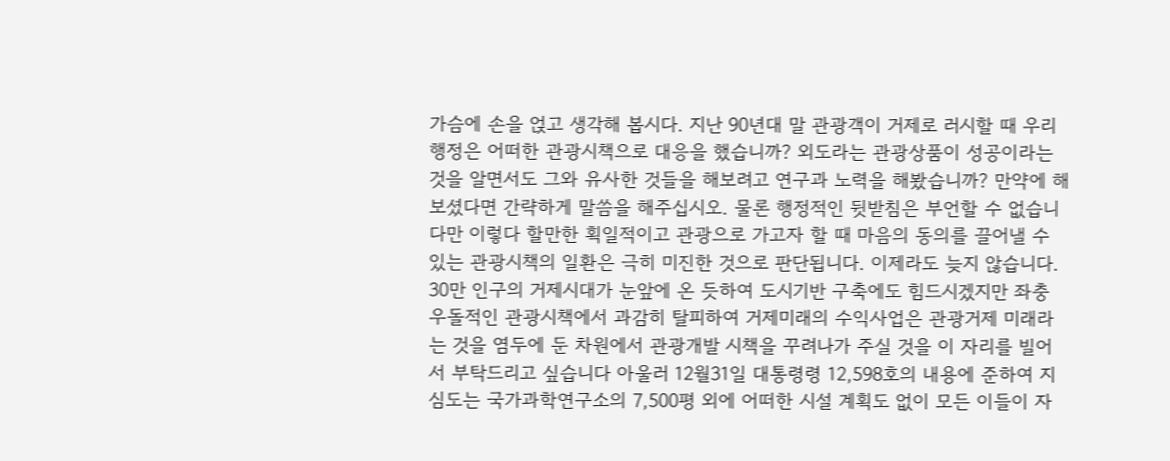가슴에 손을 얹고 생각해 봅시다. 지난 90년대 말 관광객이 거제로 러시할 때 우리 행정은 어떠한 관광시책으로 대응을 했습니까? 외도라는 관광상품이 성공이라는 것을 알면서도 그와 유사한 것들을 해보려고 연구과 노력을 해봤습니까? 만약에 해보셨다면 간략하게 말씀을 해주십시오. 물론 행정적인 뒷받침은 부언할 수 없습니다만 이렇다 할만한 획일적이고 관광으로 가고자 할 때 마음의 동의를 끌어낼 수 있는 관광시책의 일환은 극히 미진한 것으로 판단됩니다. 이제라도 늦지 않습니다. 30만 인구의 거제시대가 눈앞에 온 듯하여 도시기반 구축에도 힘드시겠지만 좌충 우돌적인 관광시책에서 과감히 탈피하여 거제미래의 수익사업은 관광거제 미래라는 것을 염두에 둔 차원에서 관광개발 시책을 꾸려나가 주실 것을 이 자리를 빌어서 부탁드리고 싶습니다 아울러 12월31일 대통령령 12,598호의 내용에 준하여 지심도는 국가과학연구소의 7,500평 외에 어떠한 시설 계획도 없이 모든 이들이 자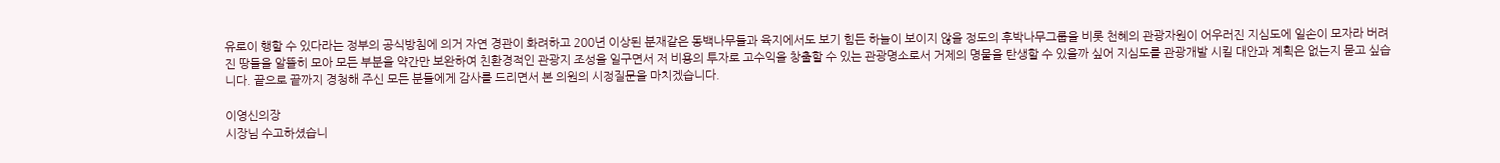유로이 행할 수 있다라는 정부의 공식방침에 의거 자연 경관이 화려하고 200년 이상된 분재같은 동백나무들과 육지에서도 보기 힘든 하늘이 보이지 않을 정도의 후박나무그룹을 비롯 천혜의 관광자원이 어우러진 지심도에 일손이 모자라 버려진 땅들을 알뜰히 모아 모든 부분을 약간만 보완하여 친환경적인 관광지 조성을 일구면서 저 비용의 투자로 고수익을 창출할 수 있는 관광명소로서 거제의 명물을 탄생할 수 있을까 싶어 지심도를 관광개발 시킬 대안과 계획은 없는지 묻고 싶습니다. 끝으로 끝까지 경청해 주신 모든 분들에게 감사를 드리면서 본 의원의 시정질문을 마치겠습니다.

이영신의장
시장님 수고하셨습니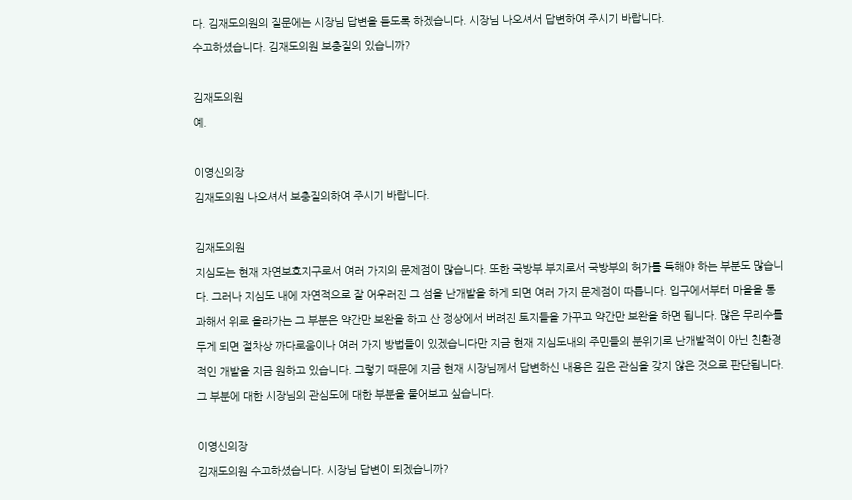다. 김재도의원의 질문에는 시장님 답변을 듣도록 하겠습니다. 시장님 나오셔서 답변하여 주시기 바랍니다.
수고하셨습니다. 김재도의원 보충질의 있습니까?

김재도의원
예.

이영신의장
김재도의원 나오셔서 보충질의하여 주시기 바랍니다.

김재도의원
지심도는 현재 자연보호지구로서 여러 가지의 문제점이 많습니다. 또한 국방부 부지로서 국방부의 허가를 득해야 하는 부분도 많습니다. 그러나 지심도 내에 자연적으로 잘 어우러진 그 섬을 난개발을 하게 되면 여러 가지 문제점이 따릅니다. 입구에서부터 마을을 통과해서 위로 올라가는 그 부분은 약간만 보완을 하고 산 정상에서 버려진 토지들을 가꾸고 약간만 보완을 하면 됩니다. 많은 무리수를 두게 되면 절차상 까다로움이나 여러 가지 방법들이 있겠습니다만 지금 현재 지심도내의 주민들의 분위기로 난개발적이 아닌 친환경적인 개발을 지금 원하고 있습니다. 그렇기 때문에 지금 현재 시장님께서 답변하신 내용은 깊은 관심을 갖지 않은 것으로 판단됩니다. 그 부분에 대한 시장님의 관심도에 대한 부분을 물어보고 싶습니다.

이영신의장
김재도의원 수고하셨습니다. 시장님 답변이 되겠습니까?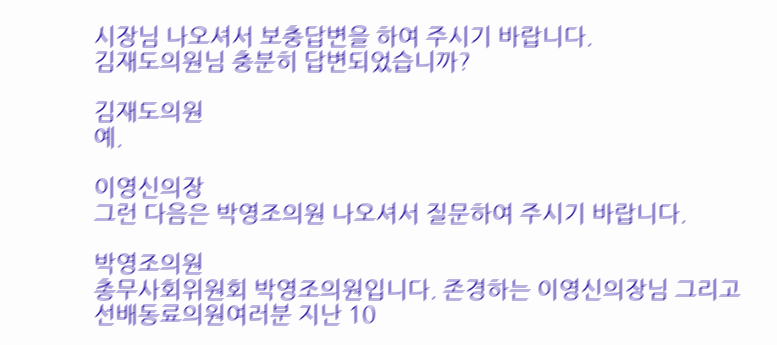시장님 나오셔서 보충답변을 하여 주시기 바랍니다.
김재도의원님 충분히 답변되었습니까?

김재도의원
예.

이영신의장
그런 다음은 박영조의원 나오셔서 질문하여 주시기 바랍니다.

박영조의원
총무사회위원회 박영조의원입니다. 존경하는 이영신의장님 그리고 선배동료의원여러분 지난 10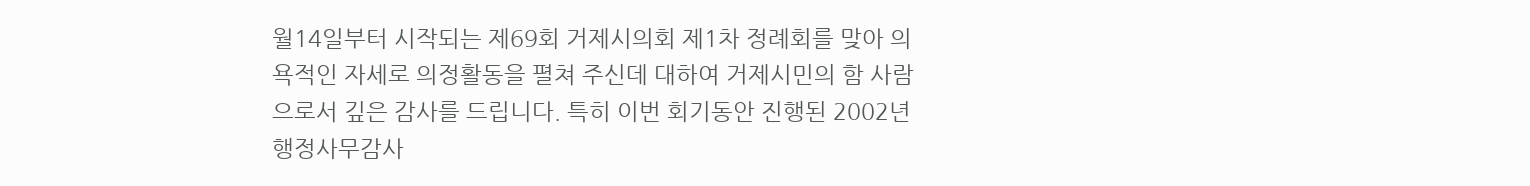월14일부터 시작되는 제69회 거제시의회 제1차 정례회를 맞아 의욕적인 자세로 의정활동을 펼쳐 주신데 대하여 거제시민의 함 사람으로서 깊은 감사를 드립니다. 특히 이번 회기동안 진행된 2002년 행정사무감사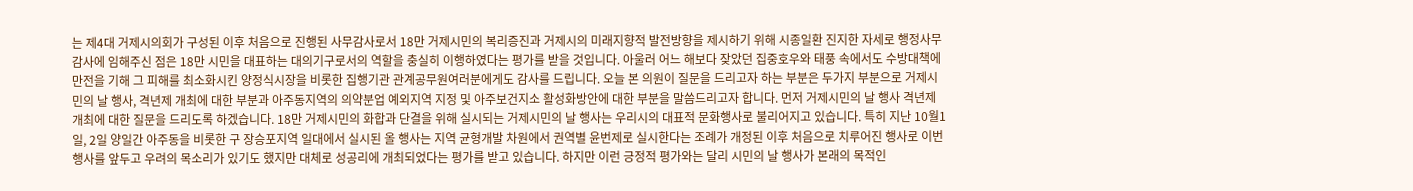는 제4대 거제시의회가 구성된 이후 처음으로 진행된 사무감사로서 18만 거제시민의 복리증진과 거제시의 미래지향적 발전방향을 제시하기 위해 시종일환 진지한 자세로 행정사무감사에 임해주신 점은 18만 시민을 대표하는 대의기구로서의 역할을 충실히 이행하였다는 평가를 받을 것입니다. 아울러 어느 해보다 잦았던 집중호우와 태풍 속에서도 수방대책에 만전을 기해 그 피해를 최소화시킨 양정식시장을 비롯한 집행기관 관계공무원여러분에게도 감사를 드립니다. 오늘 본 의원이 질문을 드리고자 하는 부분은 두가지 부분으로 거제시민의 날 행사, 격년제 개최에 대한 부분과 아주동지역의 의약분업 예외지역 지정 및 아주보건지소 활성화방안에 대한 부분을 말씀드리고자 합니다. 먼저 거제시민의 날 행사 격년제 개최에 대한 질문을 드리도록 하겠습니다. 18만 거제시민의 화합과 단결을 위해 실시되는 거제시민의 날 행사는 우리시의 대표적 문화행사로 불리어지고 있습니다. 특히 지난 10월1일, 2일 양일간 아주동을 비롯한 구 장승포지역 일대에서 실시된 올 행사는 지역 균형개발 차원에서 권역별 윤번제로 실시한다는 조례가 개정된 이후 처음으로 치루어진 행사로 이번 행사를 앞두고 우려의 목소리가 있기도 했지만 대체로 성공리에 개최되었다는 평가를 받고 있습니다. 하지만 이런 긍정적 평가와는 달리 시민의 날 행사가 본래의 목적인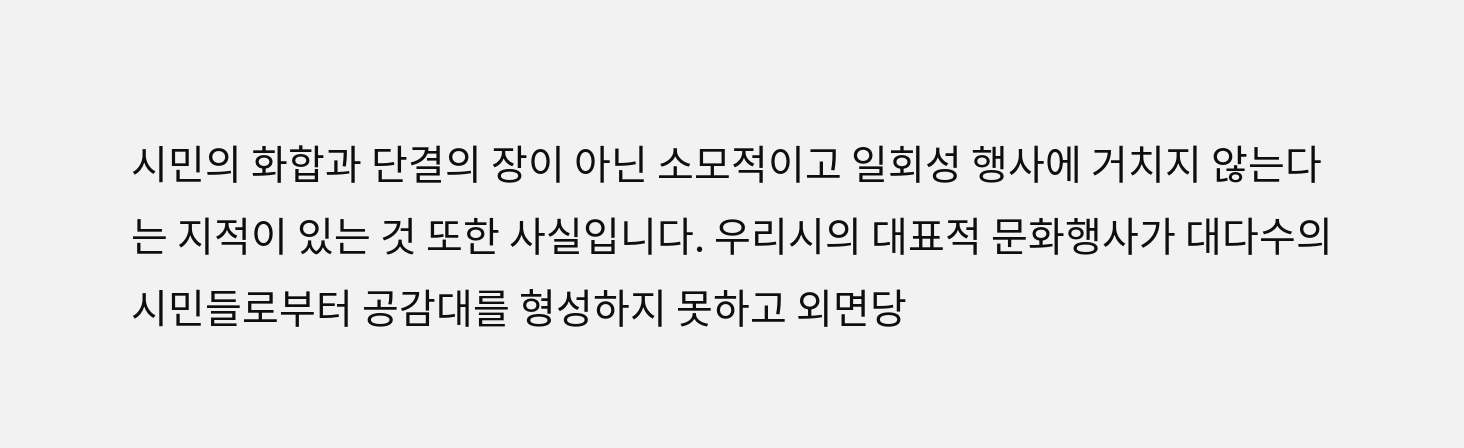시민의 화합과 단결의 장이 아닌 소모적이고 일회성 행사에 거치지 않는다는 지적이 있는 것 또한 사실입니다. 우리시의 대표적 문화행사가 대다수의 시민들로부터 공감대를 형성하지 못하고 외면당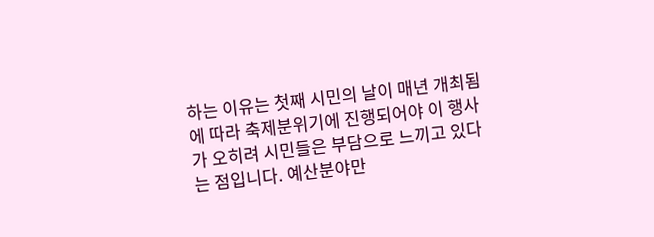하는 이유는 첫째 시민의 날이 매년 개최됨에 따라 축제분위기에 진행되어야 이 행사가 오히려 시민들은 부담으로 느끼고 있다는 점입니다. 예산분야만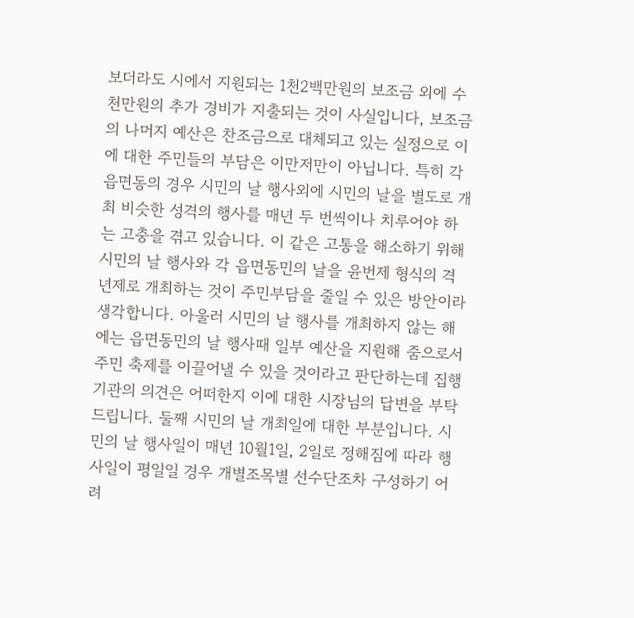보더라도 시에서 지원되는 1천2백만원의 보조금 외에 수천만원의 추가 경비가 지출되는 것이 사실입니다, 보조금의 나머지 예산은 찬조금으로 대체되고 있는 실정으로 이에 대한 주민들의 부담은 이만저만이 아닙니다. 특히 각 읍면동의 경우 시민의 날 행사외에 시민의 날을 별도로 개최 비슷한 성격의 행사를 매년 두 번씩이나 치루어야 하는 고충을 겪고 있습니다. 이 같은 고통을 해소하기 위해 시민의 날 행사와 각 읍면동민의 날을 윤번제 형식의 격년제로 개최하는 것이 주민부담을 줄일 수 있은 방안이라 생각합니다. 아울러 시민의 날 행사를 개최하지 않는 해에는 읍면동민의 날 행사때 일부 예산을 지원해 줌으로서 주민 축제를 이끌어낼 수 있을 것이라고 판단하는데 집행기관의 의견은 어떠한지 이에 대한 시장님의 답변을 부탁드립니다. 둘째 시민의 날 개최일에 대한 부분입니다. 시민의 날 행사일이 매년 10월1일, 2일로 정해짐에 따라 행사일이 평일일 경우 개별조목별 선수단조차 구성하기 어려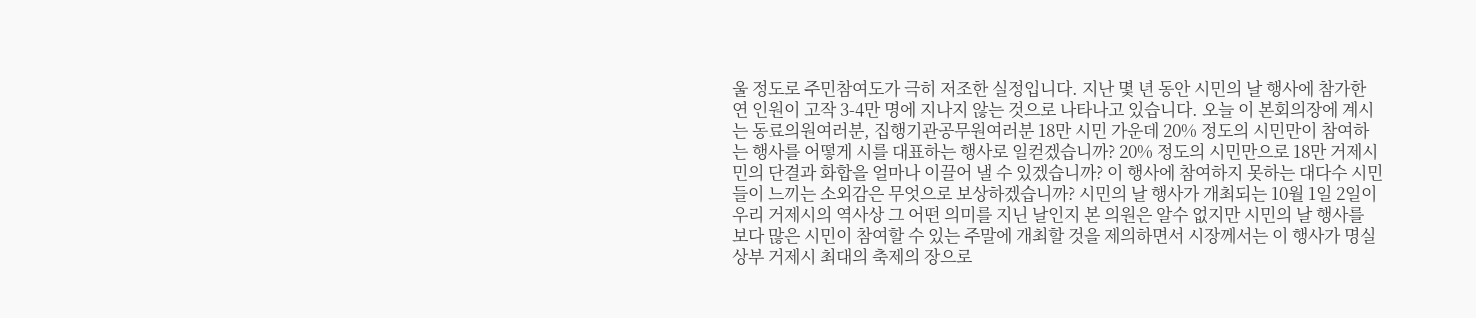울 정도로 주민참여도가 극히 저조한 실정입니다. 지난 몇 년 동안 시민의 날 행사에 참가한 연 인원이 고작 3-4만 명에 지나지 않는 것으로 나타나고 있습니다. 오늘 이 본회의장에 계시는 동료의원여러분, 집행기관공무원여러분 18만 시민 가운데 20% 정도의 시민만이 참여하는 행사를 어떻게 시를 대표하는 행사로 일컫겠습니까? 20% 정도의 시민만으로 18만 거제시민의 단결과 화합을 얼마나 이끌어 낼 수 있겠습니까? 이 행사에 참여하지 못하는 대다수 시민들이 느끼는 소외감은 무엇으로 보상하겠습니까? 시민의 날 행사가 개최되는 10월 1일 2일이 우리 거제시의 역사상 그 어떤 의미를 지닌 날인지 본 의원은 알수 없지만 시민의 날 행사를 보다 많은 시민이 참여할 수 있는 주말에 개최할 것을 제의하면서 시장께서는 이 행사가 명실상부 거제시 최대의 축제의 장으로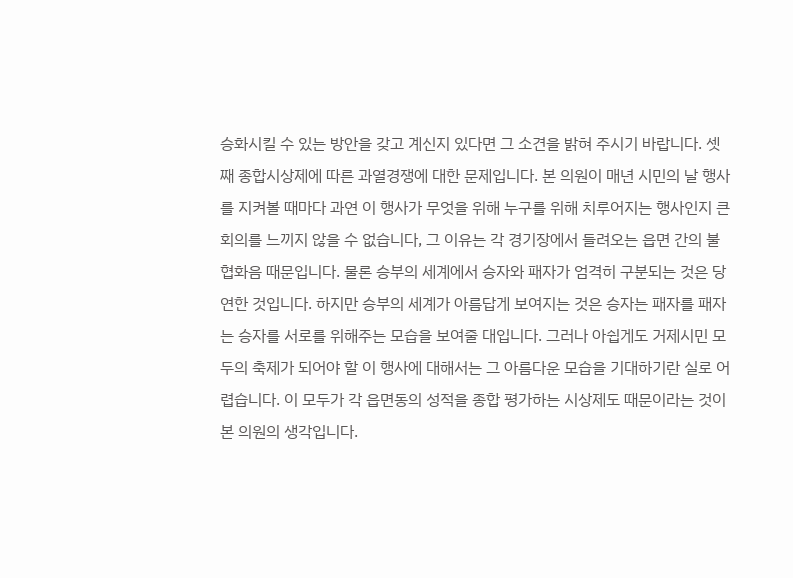승화시킬 수 있는 방안을 갖고 계신지 있다면 그 소견을 밝혀 주시기 바랍니다. 셋째 종합시상제에 따른 과열경쟁에 대한 문제입니다. 본 의원이 매년 시민의 날 행사를 지켜볼 때마다 과연 이 행사가 무엇을 위해 누구를 위해 치루어지는 행사인지 큰 회의를 느끼지 않을 수 없습니다, 그 이유는 각 경기장에서 들려오는 읍면 간의 불협화음 때문입니다. 물론 승부의 세계에서 승자와 패자가 엄격히 구분되는 것은 당연한 것입니다. 하지만 승부의 세계가 아름답게 보여지는 것은 승자는 패자를 패자는 승자를 서로를 위해주는 모습을 보여줄 대입니다. 그러나 아쉽게도 거제시민 모두의 축제가 되어야 할 이 행사에 대해서는 그 아름다운 모습을 기대하기란 실로 어렵습니다. 이 모두가 각 읍면동의 성적을 종합 평가하는 시상제도 때문이라는 것이 본 의원의 생각입니다.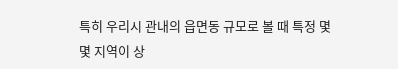특히 우리시 관내의 읍면동 규모로 볼 때 특정 몇 몇 지역이 상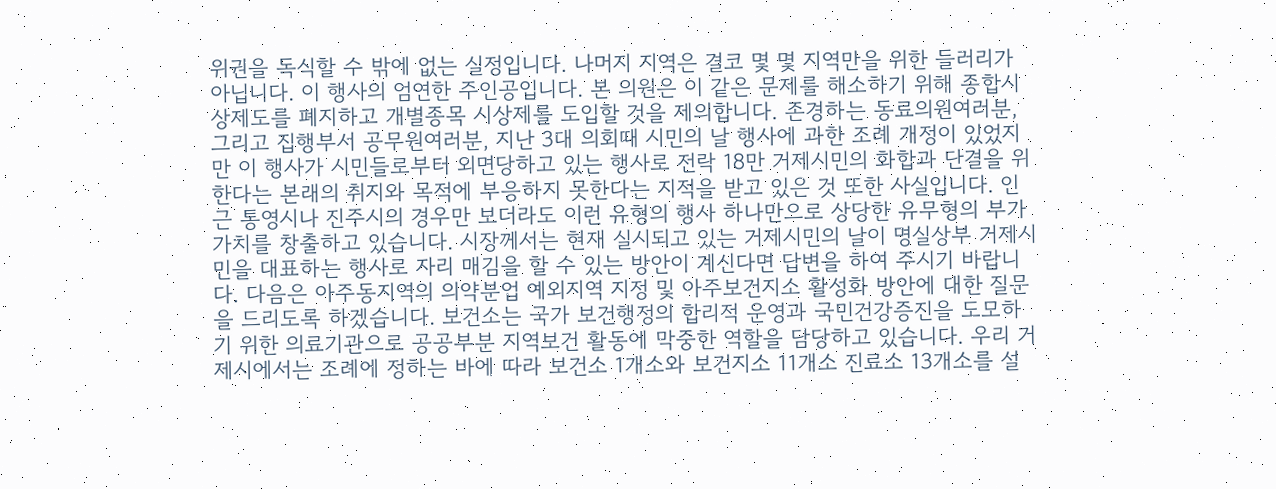위권을 독식할 수 밖에 없는 실정입니다. 나머지 지역은 결코 몇 몇 지역만을 위한 들러리가 아닙니다. 이 행사의 엄연한 주인공입니다. 본 의원은 이 같은 문제를 해소하기 위해 종합시상제도를 폐지하고 개별종목 시상제를 도입할 것을 제의합니다. 존경하는 동료의원여러분, 그리고 집행부서 공무원여러분, 지난 3대 의회때 시민의 날 행사에 과한 조례 개정이 있었지만 이 행사가 시민들로부터 외면당하고 있는 행사로 전락 18만 거제시민의 화합과 단결을 위한다는 본래의 취지와 목적에 부응하지 못한다는 지적을 받고 있은 것 또한 사실입니다. 인근 통영시나 진주시의 경우만 보더라도 이런 유형의 행사 하나만으로 상당한 유무형의 부가가치를 창출하고 있습니다. 시장께서는 현재 실시되고 있는 거제시민의 날이 명실상부 거제시민을 대표하는 행사로 자리 매김을 할 수 있는 방안이 계신다면 답변을 하여 주시기 바랍니다. 다음은 아주동지역의 의약분업 예외지역 지정 및 아주보건지소 활성화 방안에 대한 질문을 드리도록 하겠습니다. 보건소는 국가 보건행정의 합리적 운영과 국민건강증진을 도모하기 위한 의료기관으로 공공부분 지역보건 활동에 막중한 역할을 담당하고 있습니다. 우리 거제시에서는 조례에 정하는 바에 따라 보건소 1개소와 보건지소 11개소 진료소 13개소를 설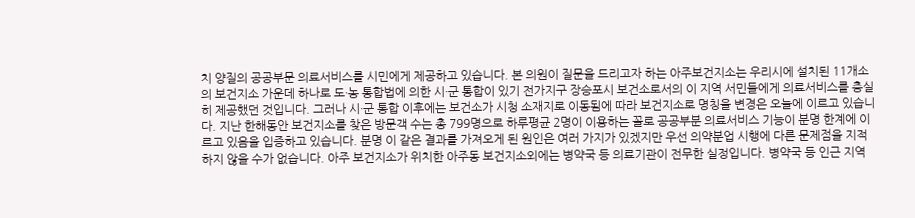치 양질의 공공부문 의료서비스를 시민에게 제공하고 있습니다. 본 의원이 질문을 드리고자 하는 아주보건지소는 우리시에 설치된 11개소의 보건지소 가운데 하나로 도·농 통합법에 의한 시·군 통합이 있기 전가지구 장승포시 보건소로서의 이 지역 서민들에게 의료서비스를 충실히 제공했던 것입니다. 그러나 시·군 통합 이후에는 보건소가 시청 소재지로 이동됨에 따라 보건지소로 명칭을 변경은 오늘에 이르고 있습니다. 지난 한해동안 보건지소를 찾은 방문객 수는 총 799명으로 하루평균 2명이 이용하는 꼴로 공공부분 의료서비스 기능이 분명 한계에 이르고 있음을 입증하고 있습니다. 분명 이 같은 결과를 가져오게 된 원인은 여러 가지가 있겠지만 우선 의약분업 시행에 다른 문제점을 지적하지 않을 수가 없습니다. 아주 보건지소가 위치한 아주동 보건지소외에는 병약국 등 의료기관이 전무한 실정입니다. 병약국 등 인근 지역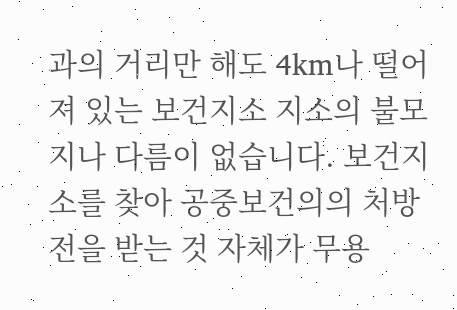과의 거리만 해도 4km나 떨어져 있는 보건지소 지소의 불모지나 다름이 없습니다. 보건지소를 찾아 공중보건의의 처방전을 받는 것 자체가 무용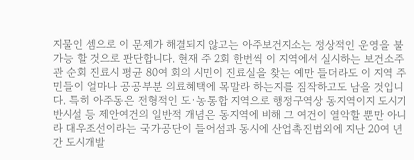지물인 셈으로 이 문제가 해결되지 않고는 아주보건지소는 정상적인 운영을 불가능 할 것으로 판단합니다. 현재 주 2회 한번씩 이 지역에서 실시하는 보건소주관 순회 진료시 평균 80여 회의 시민이 진료실을 찾는 예만 들더라도 이 지역 주민들이 얼마나 공공부분 의료혜택에 목말라 하는지를 짐작하고도 남을 것입니다. 특히 아주동은 전형적인 도·농통합 지역으로 행정구역상 동지역이지 도시기반시설 등 제안여건의 일반적 개념은 동지역에 비해 그 여건이 열악할 뿐만 아니라 대우조선이라는 국가공단이 들어섬과 동시에 산업촉진법외에 지난 20여 년간 도시개발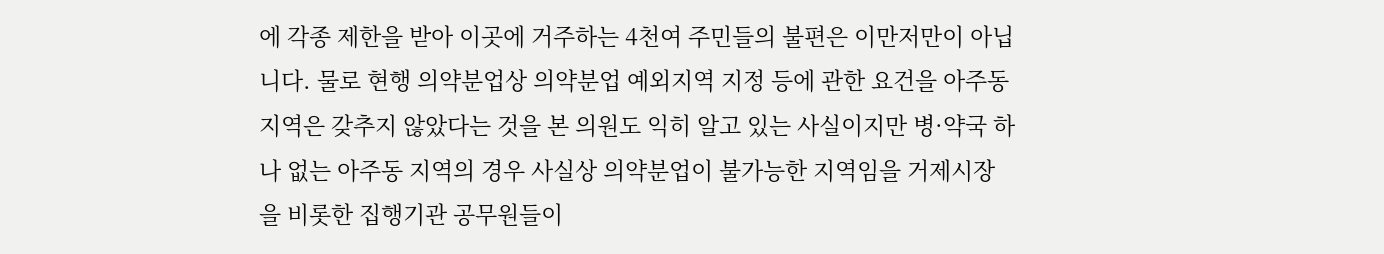에 각종 제한을 받아 이곳에 거주하는 4천여 주민들의 불편은 이만저만이 아닙니다. 물로 현행 의약분업상 의약분업 예외지역 지정 등에 관한 요건을 아주동 지역은 갖추지 않았다는 것을 본 의원도 익히 알고 있는 사실이지만 병·약국 하나 없는 아주동 지역의 경우 사실상 의약분업이 불가능한 지역임을 거제시장을 비롯한 집행기관 공무원들이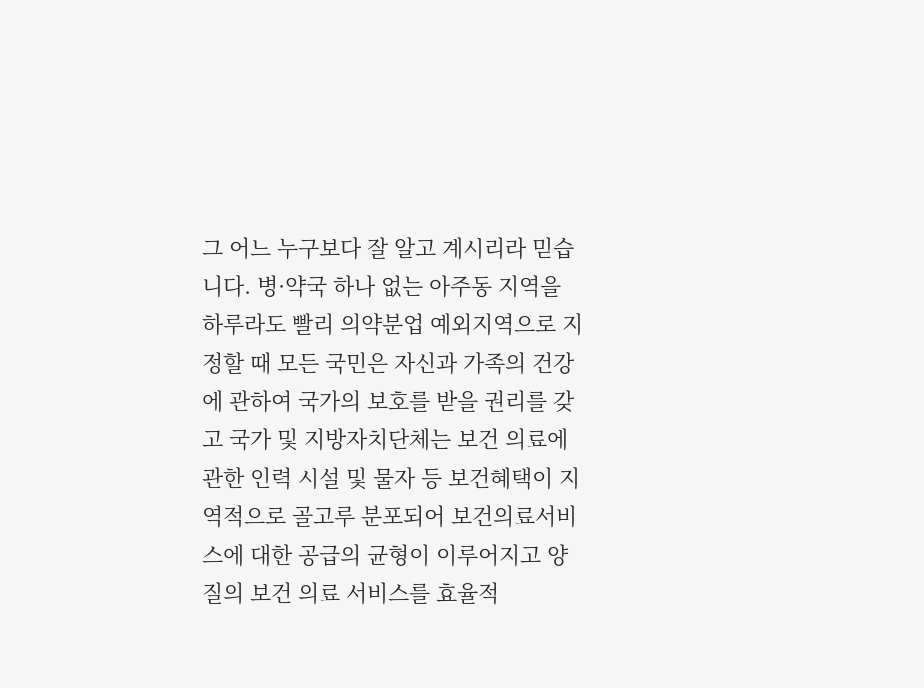그 어느 누구보다 잘 알고 계시리라 믿습니다. 병·약국 하나 없는 아주동 지역을 하루라도 빨리 의약분업 예외지역으로 지정할 때 모든 국민은 자신과 가족의 건강에 관하여 국가의 보호를 받을 권리를 갖고 국가 및 지방자치단체는 보건 의료에 관한 인력 시설 및 물자 등 보건혜택이 지역적으로 골고루 분포되어 보건의료서비스에 대한 공급의 균형이 이루어지고 양질의 보건 의료 서비스를 효율적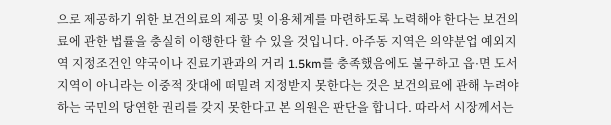으로 제공하기 위한 보건의료의 제공 및 이용체계를 마련하도록 노력해야 한다는 보건의료에 관한 법률을 충실히 이행한다 할 수 있을 것입니다. 아주동 지역은 의약분업 예외지역 지정조건인 약국이나 진료기관과의 거리 1.5km를 충족했음에도 불구하고 읍·면 도서지역이 아니라는 이중적 잣대에 떠밀려 지정받지 못한다는 것은 보건의료에 관해 누려야 하는 국민의 당연한 권리를 갖지 못한다고 본 의원은 판단을 합니다. 따라서 시장께서는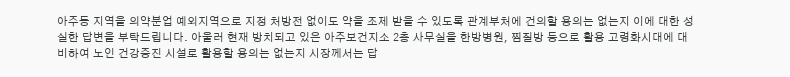아주동 지역을 의약분업 예외지역으로 지정 처방전 없이도 약을 조제 받을 수 있도록 관계부처에 건의할 용의는 없는지 이에 대한 성실한 답변을 부탁드립니다. 아울러 현재 방치되고 있은 아주보건지소 2층 사무실을 한방병원, 찜질방 등으로 활용 고령화시대에 대비하여 노인 건강증진 시설로 활용할 용의는 없는지 시장께서는 답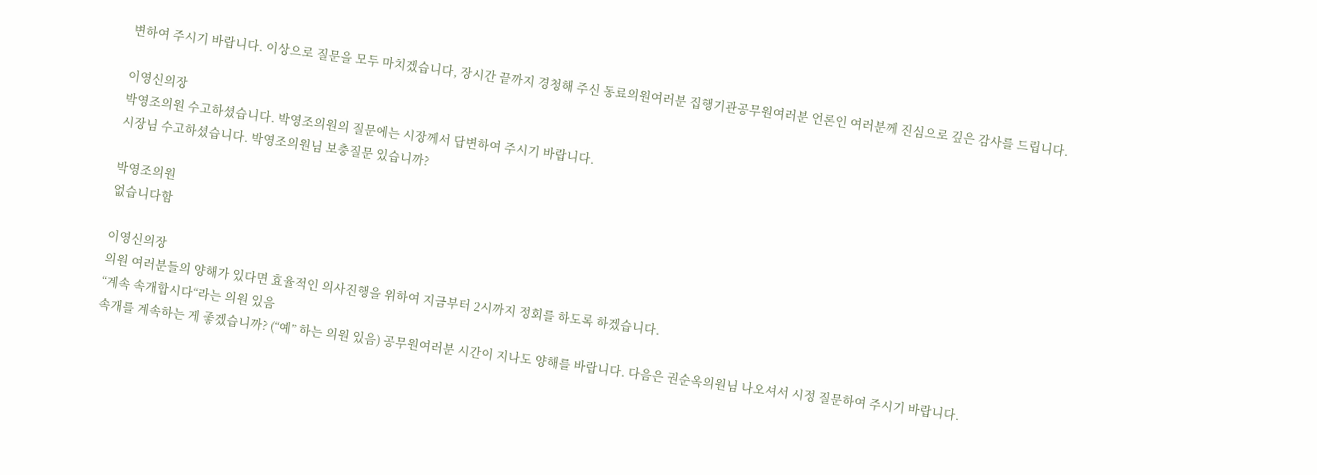변하여 주시기 바랍니다. 이상으로 질문을 모두 마치겠습니다, 장시간 끝까지 경청해 주신 동료의원여러분 집행기관공무원여러분 언론인 여러분께 진심으로 깊은 감사를 드립니다.

이영신의장
박영조의원 수고하셨습니다. 박영조의원의 질문에는 시장께서 답변하여 주시기 바랍니다.
시장님 수고하셨습니다. 박영조의원님 보충질문 있습니까?

박영조의원
없습니다함

이영신의장
의원 여러분들의 양해가 있다면 효율적인 의사진행을 위하여 지금부터 2시까지 정회를 하도록 하겠습니다.
“계속 속개합시다“라는 의원 있음
속개를 계속하는 게 좋겠습니까? (“예” 하는 의원 있음) 공무원여러분 시간이 지나도 양해를 바랍니다. 다음은 권순옥의원님 나오셔서 시정 질문하여 주시기 바랍니다.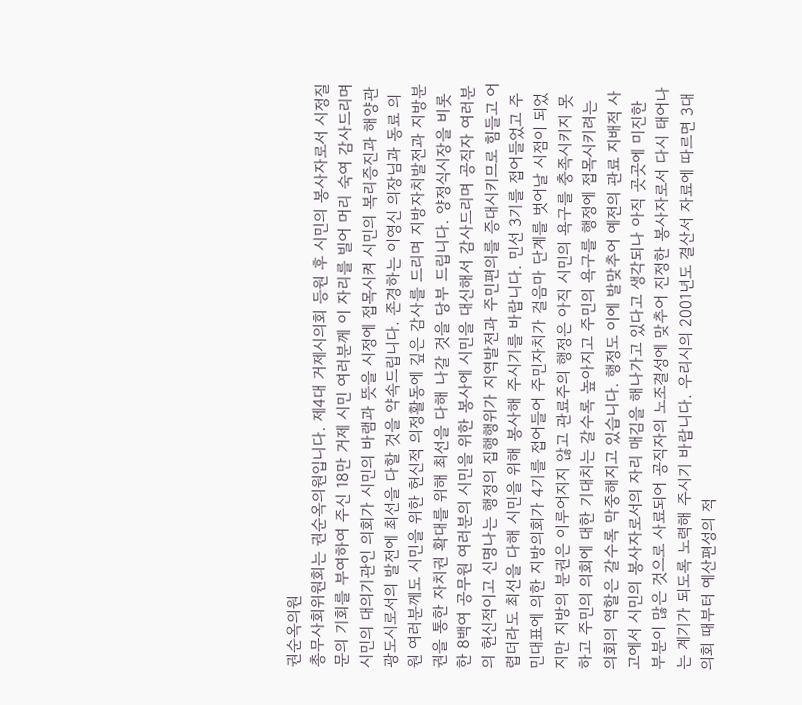권순옥의원
총무사회위원회는 권순옥의원입니다. 제4대 거제시의회 등원 후 시민의 봉사자로서 시정질문의 기회를 부여하여 주신 18만 거제 시민 여러분께 이 자리를 빌어 머리 숙여 감사드리며 시민의 대의기관인 의회가 시민의 바램과 뜻을 시정에 접목시켜 시민의 복리증진과 해양관광도시로서의 발전에 최선을 다할 것을 약속드립니다. 존경하는 이영신 의장님과 동료 의원 여러분께도 시민을 위한 헌신적 의정활동에 깊은 감사를 드리며 지방자치발전과 지방분권을 통한 자치권 확대를 위해 최선을 다해 나갈 것을 당부 드립니다. 양정식시장을 비롯한 8백여 공무원 여러분의 시민을 위한 봉사에 시민을 대신해서 감사드리며 공직자 여러분의 헌신적이고 신명나는 행정의 집행행위가 지역발전과 주민편의를 증대시키므로 힘들고 어렵더라도 최선을 다해 시민을 위해 봉사해 주시기를 바랍니다. 민선 3기를 접어들었고 주민대표에 의한 지방의회가 4기를 접어들어 주민자치가 걸음마 단계를 벗어날 시점이 되었지만 지방의 분권은 이루어지지 않고 관료주의 행정은 아직 시민의 욕구를 충족시키지 못하고 주민의 의회에 대한 기대치는 갈수록 높아지고 주민의 욕구를 행정에 접목시키려는 의회의 역할은 갈수록 막중해지고 있습니다. 행정도 이에 발맞추어 예전의 관료 지배적 사고에서 시민의 봉사자로서의 자리 매김을 해나가고 있다고 생각되나 아직 곳곳에 미진한 부분이 많은 것으로 사료되어 공직자의 노조결성에 맞추어 진정한 봉사자로서 다시 태어나는 계기가 되도록 노력해 주시기 바랍니다. 우리시의 2001년도 결산서 자료에 따르면 3대 의회 때부터 예산편성의 적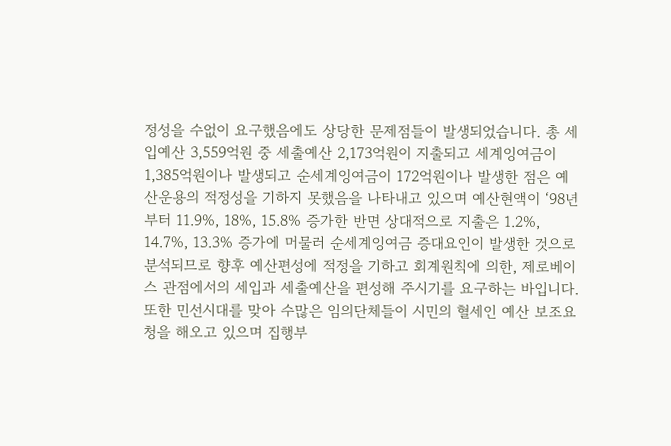정성을 수없이 요구했음에도 상당한 문제점들이 발생되었습니다. 총 세입예산 3,559억원 중 세출예산 2,173억원이 지출되고 세계잉여금이 1,385억원이나 발생되고 순세계잉여금이 172억원이나 발생한 점은 예산운용의 적정성을 기하지 못했음을 나타내고 있으며 예산현액이 ‘98년부터 11.9%, 18%, 15.8% 증가한 반면 상대적으로 지출은 1.2%, 14.7%, 13.3% 증가에 머물러 순세계잉여금 증대요인이 발생한 것으로 분석되므로 향후 예산편성에 적정을 기하고 회계원칙에 의한, 제로베이스 관점에서의 세입과 세출예산을 편성해 주시기를 요구하는 바입니다. 또한 민선시대를 맞아 수많은 임의단체들이 시민의 혈세인 예산 보조요청을 해오고 있으며 집행부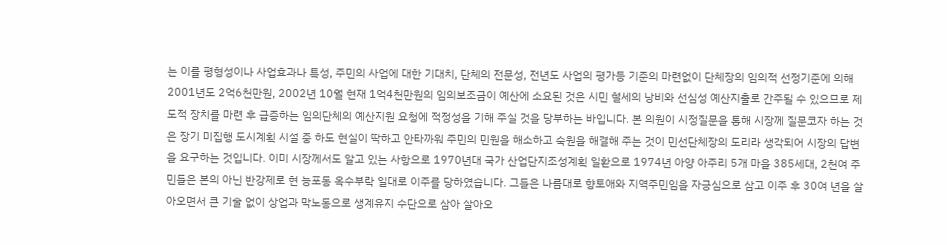는 이를 평형성이나 사업효과나 특성, 주민의 사업에 대한 기대치, 단체의 전문성, 전년도 사업의 평가등 기준의 마련없이 단체장의 임의적 선정기준에 의해 2001년도 2억6천만원, 2002년 10월 현재 1억4천만원의 임의보조금이 예산에 소요된 것은 시민 혈세의 낭비와 선심성 예산지출로 간주될 수 있으므로 제도적 장치를 마련 후 급증하는 임의단체의 예산지원 요청에 적정성을 기해 주실 것을 당부하는 바입니다. 본 의원이 시정질문을 통해 시장께 질문코자 하는 것은 장기 미집행 도시계획 시설 중 하도 현실이 딱하고 안타까워 주민의 민원을 해소하고 숙원을 해결해 주는 것이 민선단체장의 도리라 생각되어 시장의 답변을 요구하는 것입니다. 이미 시장께서도 알고 있는 사항으로 1970년대 국가 산업단지조성계획 일환으로 1974년 아양 아주리 5개 마을 385세대, 2천여 주민들은 본의 아닌 반강제로 현 능포동 옥수부락 일대로 이주를 당하였습니다. 그들은 나름대로 향토애와 지역주민임을 자긍심으로 삼고 이주 후 30여 년을 살아오면서 큰 기술 없이 상업과 막노동으로 생계유지 수단으로 삼아 살아오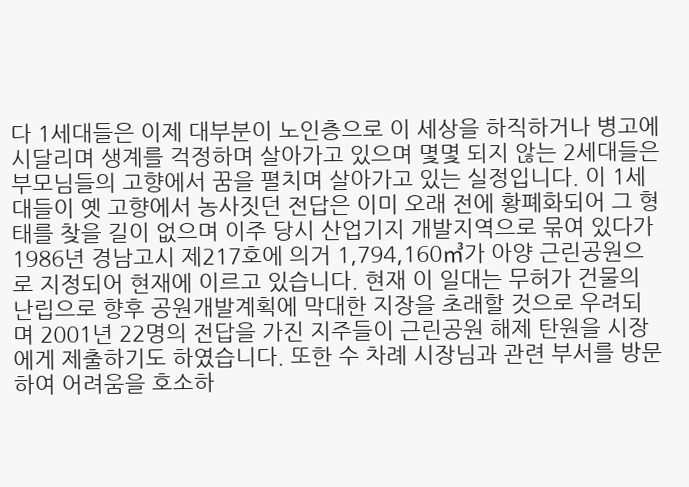다 1세대들은 이제 대부분이 노인층으로 이 세상을 하직하거나 병고에 시달리며 생계를 걱정하며 살아가고 있으며 몇몇 되지 않는 2세대들은 부모님들의 고향에서 꿈을 펼치며 살아가고 있는 실정입니다. 이 1세대들이 옛 고향에서 농사짓던 전답은 이미 오래 전에 황폐화되어 그 형태를 찾을 길이 없으며 이주 당시 산업기지 개발지역으로 묶여 있다가 1986년 경남고시 제217호에 의거 1,794,160㎥가 아양 근린공원으로 지정되어 현재에 이르고 있습니다. 현재 이 일대는 무허가 건물의 난립으로 향후 공원개발계획에 막대한 지장을 초래할 것으로 우려되며 2001년 22명의 전답을 가진 지주들이 근린공원 해제 탄원을 시장에게 제출하기도 하였습니다. 또한 수 차례 시장님과 관련 부서를 방문하여 어려움을 호소하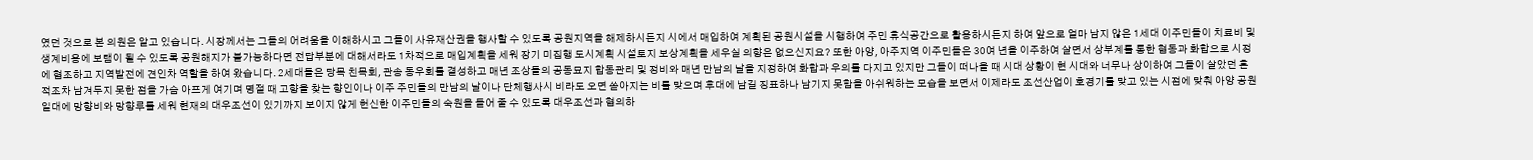였던 것으로 본 의원은 알고 있습니다. 시장께서는 그들의 어려움을 이해하시고 그들이 사유재산권을 행사할 수 있도록 공원지역을 해제하시든지 시에서 매입하여 계획된 공원시설을 시행하여 주민 휴식공간으로 활용하시든지 하여 앞으로 얼마 남지 않은 1세대 이주민들이 치료비 및 생계비용에 보탬이 될 수 있도록 공원해지가 불가능하다면 전답부분에 대해서라도 1차적으로 매입계획을 세워 장기 미집행 도시계획 시설토지 보상계획을 세우실 의향은 없으신지요? 또한 아양, 아주지역 이주민들은 30여 년을 이주하여 살면서 상부계를 통한 협동과 화합으로 시정에 협조하고 지역발전에 견인차 역할을 하여 왔습니다. 2세대들은 당목 친목회, 관송 동우회를 결성하고 매년 조상들의 공동묘지 합동관리 및 정비와 매년 만남의 날을 지정하여 화합과 우의를 다지고 있지만 그들이 떠나올 때 시대 상황이 현 시대와 너무나 상이하여 그들이 살았던 흔적조차 남겨두지 못한 점을 가슴 아프게 여기며 명절 때 고향을 찾는 향인이나 이주 주민들의 만남의 날이나 단체행사시 비라도 오면 쏟아지는 비를 맞으며 후대에 남길 징표하나 남기지 못함을 아쉬워하는 모습을 보면서 이제라도 조선산업이 호경기를 맞고 있는 시점에 맞춰 아양 공원 일대에 망향비와 망향루를 세워 현재의 대우조선이 있기까지 보이지 않게 헌신한 이주민들의 숙원을 들어 줄 수 있도록 대우조선과 협의하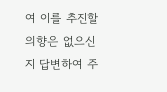여 이를 추진할 의향은 없으신지 답변하여 주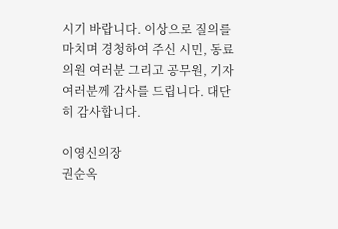시기 바랍니다. 이상으로 질의를 마치며 경청하여 주신 시민, 동료 의원 여러분 그리고 공무원, 기자 여러분께 감사를 드립니다. 대단히 감사합니다.

이영신의장
권순옥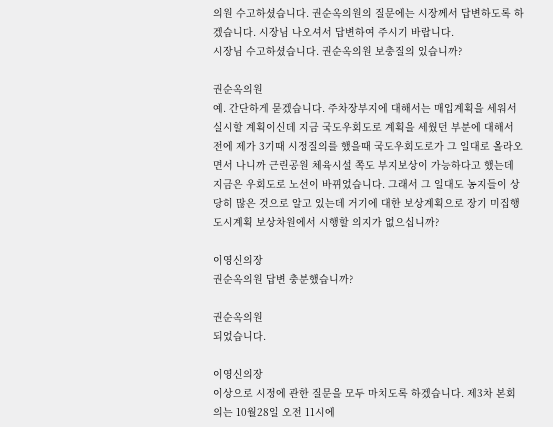의원 수고하셨습니다. 권순옥의원의 질문에는 시장께서 답변하도록 하겠습니다. 시장님 나오셔서 답변하여 주시기 바랍니다.
시장님 수고하셨습니다. 권순옥의원 보충질의 있습니까?

권순옥의원
예. 간단하게 묻겠습니다. 주차장부지에 대해서는 매입계획을 세워서 실시할 계획이신데 지금 국도우회도로 계획을 세웠던 부분에 대해서 전에 제가 3기때 시정질의를 했을때 국도우회도로가 그 일대로 올라오면서 나니까 근린공원 체육시설 쪽도 부지보상이 가능하다고 했는데 지금은 우회도로 노선이 바뀌었습니다. 그래서 그 일대도 농지들이 상당히 많은 것으로 알고 있는데 거기에 대한 보상계획으로 장기 미집행 도시계획 보상차원에서 시행할 의지가 없으십니까?

이영신의장
권순옥의원 답변 충분했습니까?

권순옥의원
되었습니다.

이영신의장
이상으로 시정에 관한 질문을 모두 마치도록 하겠습니다. 제3차 본회의는 10월28일 오전 11시에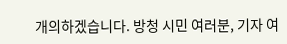개의하겠습니다. 방청 시민 여러분, 기자 여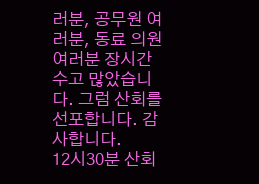러분, 공무원 여러분, 동료 의원 여러분 장시간 수고 많았습니다. 그럼 산회를 선포합니다. 감사합니다.
12시30분 산회